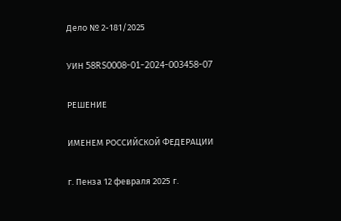Дело № 2-181/2025

УИН 58RS0008-01-2024-003458-07

РЕШЕНИЕ

ИМЕНЕМ РОССИЙСКОЙ ФЕДЕРАЦИИ

г. Пенза 12 февраля 2025 г.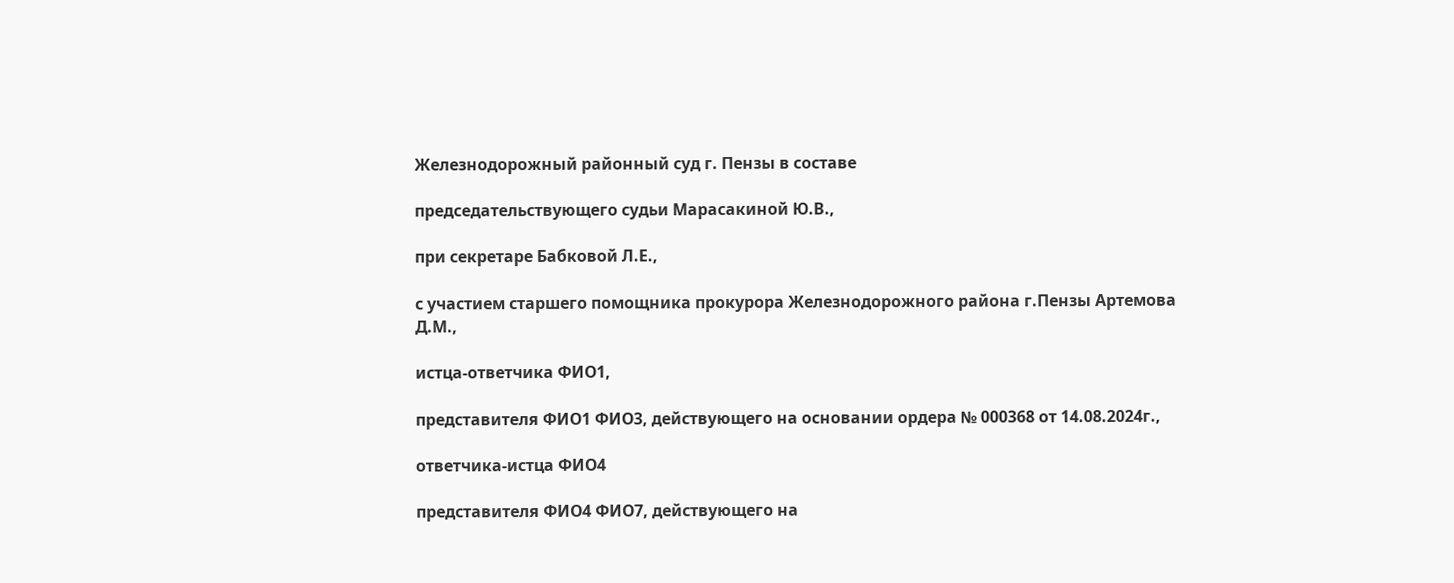Железнодорожный районный суд г. Пензы в составе

председательствующего судьи Марасакиной Ю.В.,

при секретаре Бабковой Л.Е.,

с участием старшего помощника прокурора Железнодорожного района г.Пензы Артемова Д.М.,

истца-ответчика ФИО1,

представителя ФИО1 ФИО3, действующего на основании ордера № 000368 от 14.08.2024г.,

ответчика-истца ФИО4

представителя ФИО4 ФИО7, действующего на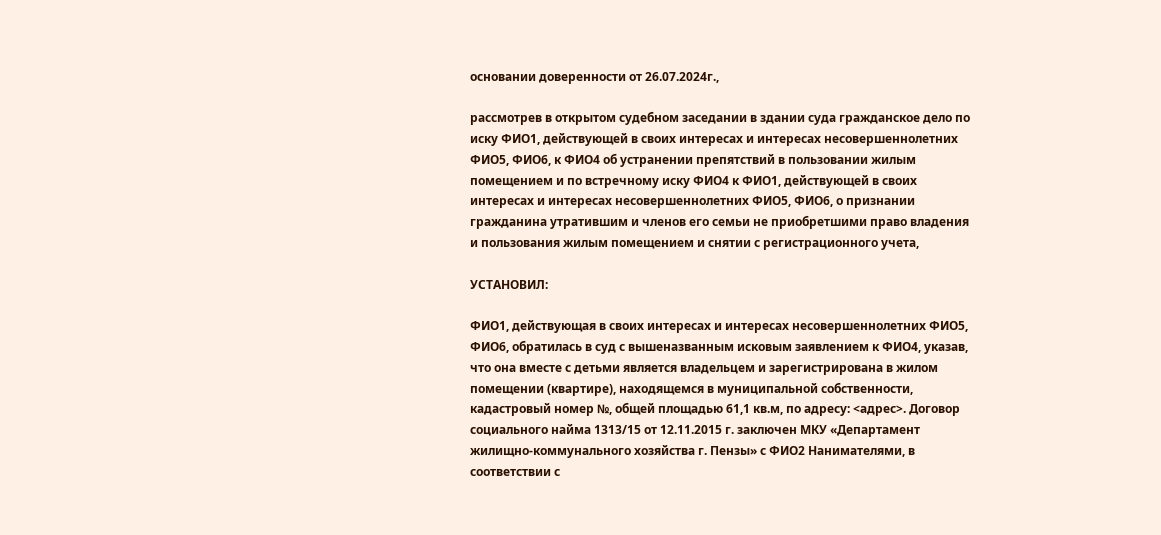основании доверенности от 26.07.2024г.,

рассмотрев в открытом судебном заседании в здании суда гражданское дело по иску ФИО1, действующей в своих интересах и интересах несовершеннолетних ФИО5, ФИО6, к ФИО4 об устранении препятствий в пользовании жилым помещением и по встречному иску ФИО4 к ФИО1, действующей в своих интересах и интересах несовершеннолетних ФИО5, ФИО6, о признании гражданина утратившим и членов его семьи не приобретшими право владения и пользования жилым помещением и снятии с регистрационного учета,

УСТАНОВИЛ:

ФИО1, действующая в своих интересах и интересах несовершеннолетних ФИО5, ФИО6, обратилась в суд с вышеназванным исковым заявлением к ФИО4, указав, что она вместе с детьми является владельцем и зарегистрирована в жилом помещении (квартире), находящемся в муниципальной собственности, кадастровый номер №, общей площадью 61,1 кв.м, по адресу: <адрес>. Договор социального найма 1313/15 от 12.11.2015 г. заключен МКУ «Департамент жилищно-коммунального хозяйства г. Пензы» с ФИО2 Нанимателями, в соответствии с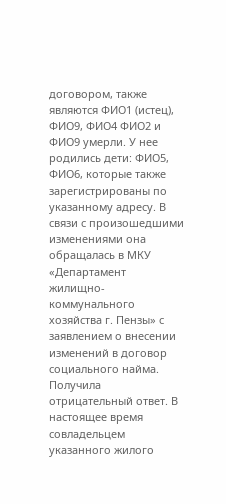договором, также являются ФИО1 (истец), ФИО9, ФИО4 ФИО2 и ФИО9 умерли. У нее родились дети: ФИО5, ФИО6, которые также зарегистрированы по указанному адресу. В связи с произошедшими изменениями она обращалась в МКУ «Департамент жилищно-коммунального хозяйства г. Пензы» с заявлением о внесении изменений в договор социального найма. Получила отрицательный ответ. В настоящее время совладельцем указанного жилого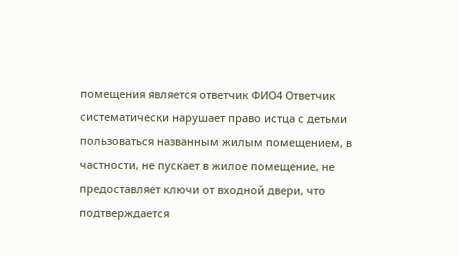помещения является ответчик ФИО4 Ответчик систематически нарушает право истца с детьми пользоваться названным жилым помещением, в частности, не пускает в жилое помещение, не предоставляет ключи от входной двери, что подтверждается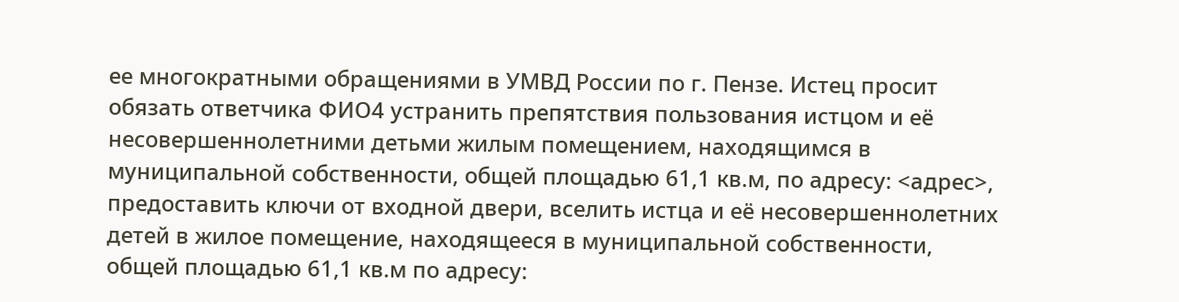ее многократными обращениями в УМВД России по г. Пензе. Истец просит обязать ответчика ФИО4 устранить препятствия пользования истцом и её несовершеннолетними детьми жилым помещением, находящимся в муниципальной собственности, общей площадью 61,1 кв.м, по адресу: <адрес>, предоставить ключи от входной двери, вселить истца и её несовершеннолетних детей в жилое помещение, находящееся в муниципальной собственности, общей площадью 61,1 кв.м по адресу: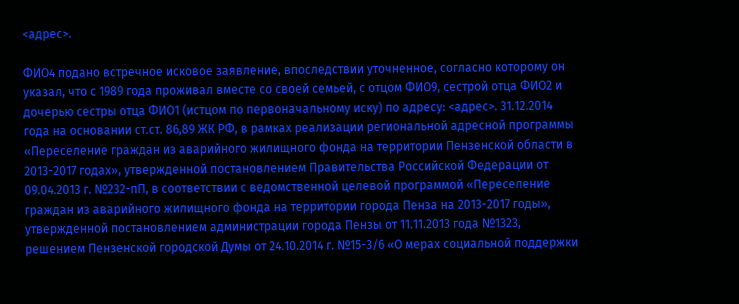<адрес>.

ФИО4 подано встречное исковое заявление, впоследствии уточненное, согласно которому он указал, что с 1989 года проживал вместе со своей семьей, с отцом ФИО9, сестрой отца ФИО2 и дочерью сестры отца ФИО1 (истцом по первоначальному иску) по адресу: <адрес>. 31.12.2014 года на основании ст.ст. 86,89 ЖК РФ, в рамках реализации региональной адресной программы «Переселение граждан из аварийного жилищного фонда на территории Пензенской области в 2013-2017 годах», утвержденной постановлением Правительства Российской Федерации от 09.04.2013 г. №232-пП, в соответствии с ведомственной целевой программой «Переселение граждан из аварийного жилищного фонда на территории города Пенза на 2013-2017 годы», утвержденной постановлением администрации города Пензы от 11.11.2013 года №1323, решением Пензенской городской Думы от 24.10.2014 г. №15-3/6 «О мерах социальной поддержки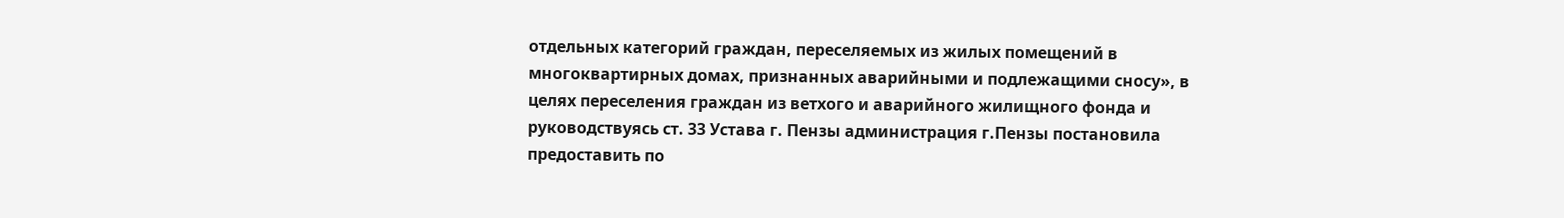отдельных категорий граждан, переселяемых из жилых помещений в многоквартирных домах, признанных аварийными и подлежащими сносу», в целях переселения граждан из ветхого и аварийного жилищного фонда и руководствуясь ст. 33 Устава г. Пензы администрация г.Пензы постановила предоставить по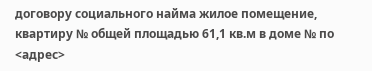договору социального найма жилое помещение, квартиру № общей площадью 61,1 кв.м в доме № по <адрес>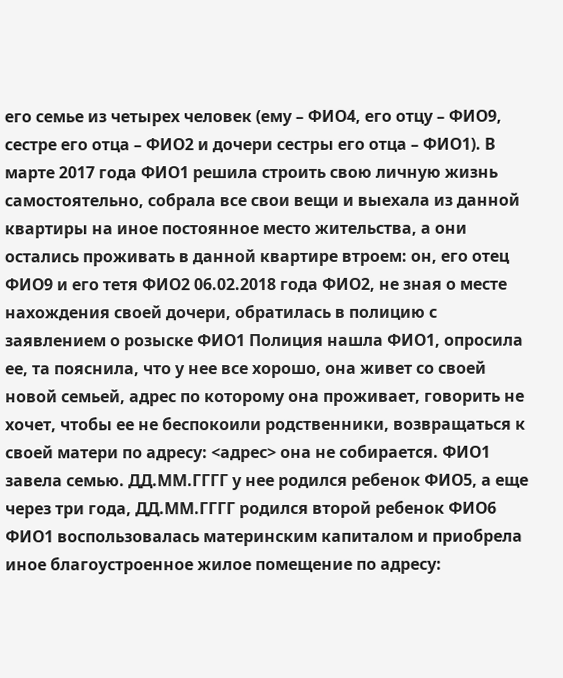его семье из четырех человек (ему – ФИО4, его отцу – ФИО9, сестре его отца – ФИО2 и дочери сестры его отца – ФИО1). В марте 2017 года ФИО1 решила строить свою личную жизнь самостоятельно, собрала все свои вещи и выехала из данной квартиры на иное постоянное место жительства, а они остались проживать в данной квартире втроем: он, его отец ФИО9 и его тетя ФИО2 06.02.2018 года ФИО2, не зная о месте нахождения своей дочери, обратилась в полицию с заявлением о розыске ФИО1 Полиция нашла ФИО1, опросила ее, та пояснила, что у нее все хорошо, она живет со своей новой семьей, адрес по которому она проживает, говорить не хочет, чтобы ее не беспокоили родственники, возвращаться к своей матери по адресу: <адрес> она не собирается. ФИО1 завела семью. ДД.ММ.ГГГГ у нее родился ребенок ФИО5, а еще через три года, ДД.ММ.ГГГГ родился второй ребенок ФИО6 ФИО1 воспользовалась материнским капиталом и приобрела иное благоустроенное жилое помещение по адресу: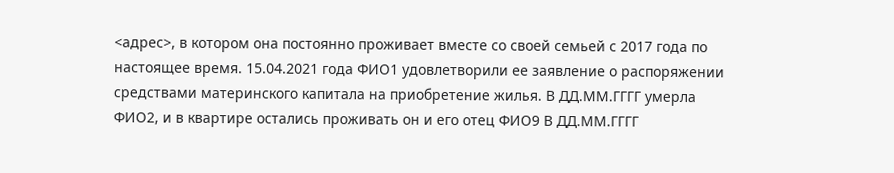<адрес>, в котором она постоянно проживает вместе со своей семьей с 2017 года по настоящее время. 15.04.2021 года ФИО1 удовлетворили ее заявление о распоряжении средствами материнского капитала на приобретение жилья. В ДД.ММ.ГГГГ умерла ФИО2, и в квартире остались проживать он и его отец ФИО9 В ДД.ММ.ГГГГ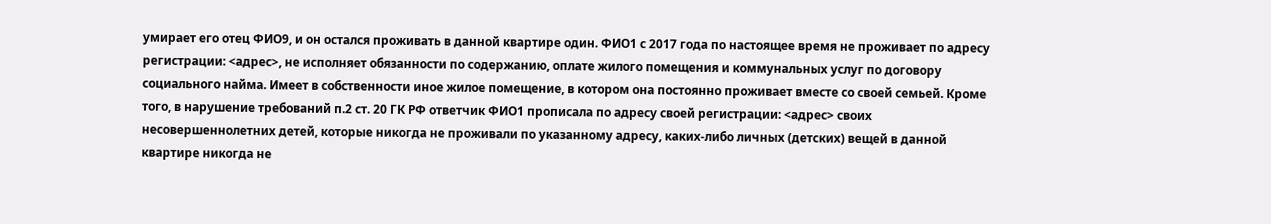умирает его отец ФИО9, и он остался проживать в данной квартире один. ФИО1 с 2017 года по настоящее время не проживает по адресу регистрации: <адрес>, не исполняет обязанности по содержанию, оплате жилого помещения и коммунальных услуг по договору социального найма. Имеет в собственности иное жилое помещение, в котором она постоянно проживает вместе со своей семьей. Кроме того, в нарушение требований п.2 ст. 20 ГК РФ ответчик ФИО1 прописала по адресу своей регистрации: <адрес> своих несовершеннолетних детей, которые никогда не проживали по указанному адресу, каких-либо личных (детских) вещей в данной квартире никогда не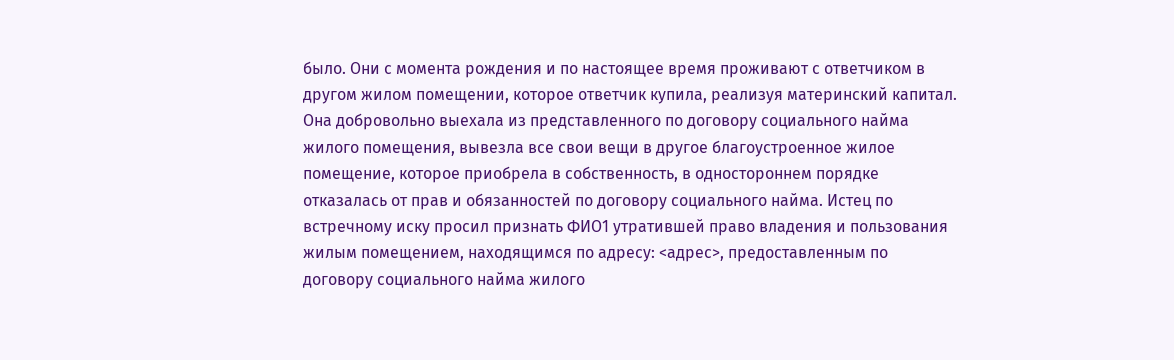было. Они с момента рождения и по настоящее время проживают с ответчиком в другом жилом помещении, которое ответчик купила, реализуя материнский капитал. Она добровольно выехала из представленного по договору социального найма жилого помещения, вывезла все свои вещи в другое благоустроенное жилое помещение, которое приобрела в собственность, в одностороннем порядке отказалась от прав и обязанностей по договору социального найма. Истец по встречному иску просил признать ФИО1 утратившей право владения и пользования жилым помещением, находящимся по адресу: <адрес>, предоставленным по договору социального найма жилого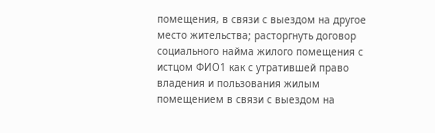помещения, в связи с выездом на другое место жительства; расторгнуть договор социального найма жилого помещения с истцом ФИО1 как с утратившей право владения и пользования жилым помещением в связи с выездом на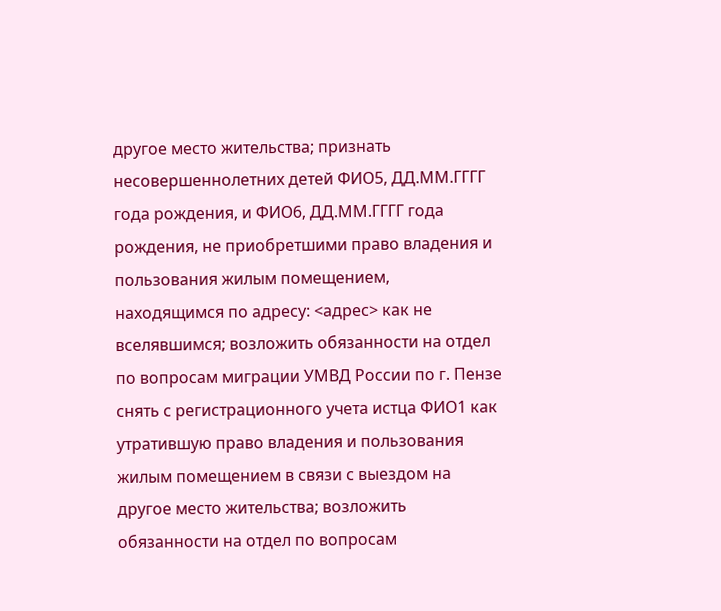другое место жительства; признать несовершеннолетних детей ФИО5, ДД.ММ.ГГГГ года рождения, и ФИО6, ДД.ММ.ГГГГ года рождения, не приобретшими право владения и пользования жилым помещением, находящимся по адресу: <адрес> как не вселявшимся; возложить обязанности на отдел по вопросам миграции УМВД России по г. Пензе снять с регистрационного учета истца ФИО1 как утратившую право владения и пользования жилым помещением в связи с выездом на другое место жительства; возложить обязанности на отдел по вопросам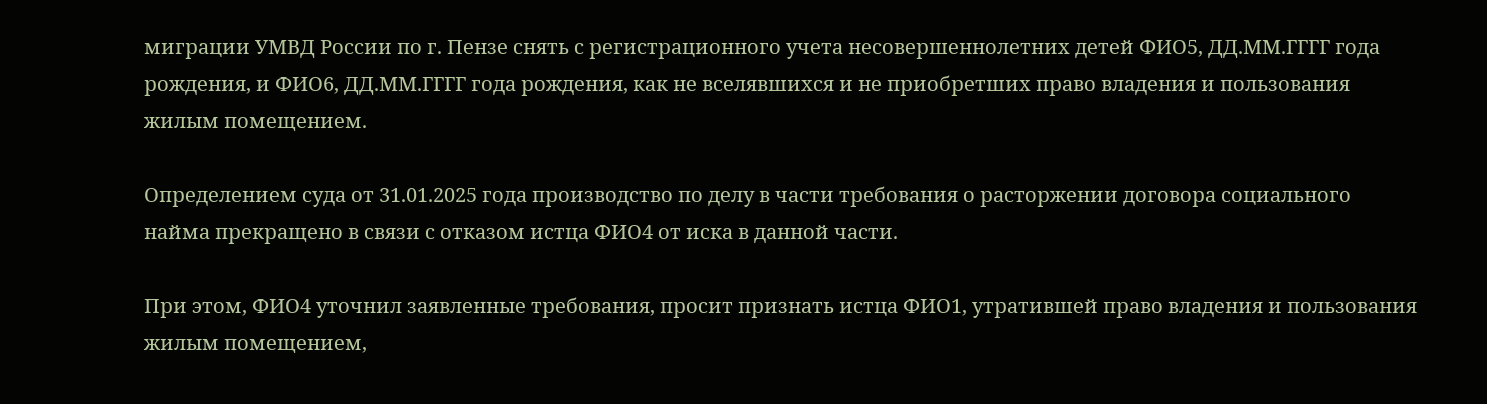миграции УМВД России по г. Пензе снять с регистрационного учета несовершеннолетних детей ФИО5, ДД.ММ.ГГГГ года рождения, и ФИО6, ДД.ММ.ГГГГ года рождения, как не вселявшихся и не приобретших право владения и пользования жилым помещением.

Определением суда от 31.01.2025 года производство по делу в части требования о расторжении договора социального найма прекращено в связи с отказом истца ФИО4 от иска в данной части.

При этом, ФИО4 уточнил заявленные требования, просит признать истца ФИО1, утратившей право владения и пользования жилым помещением,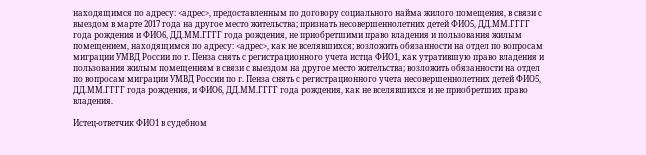находящимся по адресу: <адрес>, предоставленным по договору социального найма жилого помещения, в связи с выездом в марте 2017 года на другое место жительства; признать несовершеннолетних детей ФИО5, ДД.ММ.ГГГГ года рождения и ФИО6, ДД.ММ.ГГГГ года рождения, не приобретшими право владения и пользования жилым помещением, находящимся по адресу: <адрес>, как не вселявшихся; возложить обязанности на отдел по вопросам миграции УМВД России по г. Пенза снять с регистрационного учета истца ФИО1, как утратившую право владения и пользования жилым помещениям в связи с выездом на другое место жительства; возложить обязанности на отдел по вопросам миграции УМВД России по г. Пенза снять с регистрационного учета несовершеннолетних детей ФИО5, ДД.ММ.ГГГГ года рождения, и ФИО6, ДД.ММ.ГГГГ года рождения, как не вселявшихся и не приобретших право владения.

Истец-ответчик ФИО1 в судебном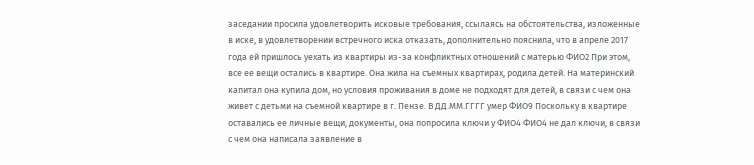заседании просила удовлетворить исковые требования, ссылаясь на обстоятельства, изложенные в иске, в удовлетворении встречного иска отказать, дополнительно пояснила, что в апреле 2017 года ей пришлось уехать из квартиры из-за конфликтных отношений с матерью ФИО2 При этом, все ее вещи остались в квартире. Она жила на съемных квартирах, родила детей. На материнский капитал она купила дом, но условия проживания в доме не подходят для детей, в связи с чем она живет с детьми на съемной квартире в г. Пензе. В ДД.ММ.ГГГГ умер ФИО9 Поскольку в квартире оставались ее личные вещи, документы, она попросила ключи у ФИО4 ФИО4 не дал ключи, в связи с чем она написала заявление в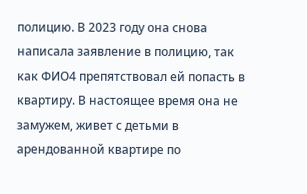полицию. В 2023 году она снова написала заявление в полицию, так как ФИО4 препятствовал ей попасть в квартиру. В настоящее время она не замужем, живет с детьми в арендованной квартире по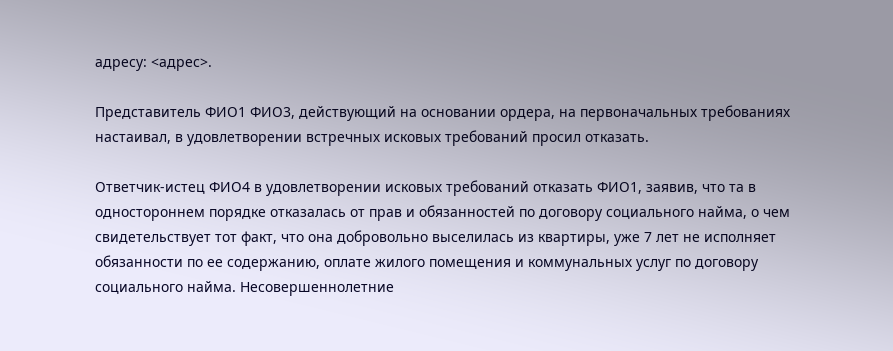адресу: <адрес>.

Представитель ФИО1 ФИО3, действующий на основании ордера, на первоначальных требованиях настаивал, в удовлетворении встречных исковых требований просил отказать.

Ответчик-истец ФИО4 в удовлетворении исковых требований отказать ФИО1, заявив, что та в одностороннем порядке отказалась от прав и обязанностей по договору социального найма, о чем свидетельствует тот факт, что она добровольно выселилась из квартиры, уже 7 лет не исполняет обязанности по ее содержанию, оплате жилого помещения и коммунальных услуг по договору социального найма. Несовершеннолетние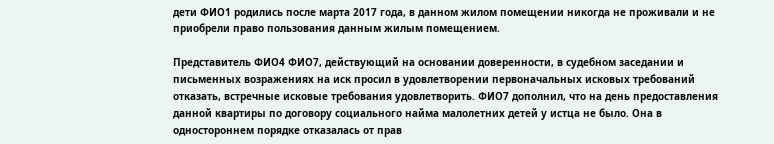дети ФИО1 родились после марта 2017 года, в данном жилом помещении никогда не проживали и не приобрели право пользования данным жилым помещением.

Представитель ФИО4 ФИО7, действующий на основании доверенности, в судебном заседании и письменных возражениях на иск просил в удовлетворении первоначальных исковых требований отказать, встречные исковые требования удовлетворить. ФИО7 дополнил, что на день предоставления данной квартиры по договору социального найма малолетних детей у истца не было. Она в одностороннем порядке отказалась от прав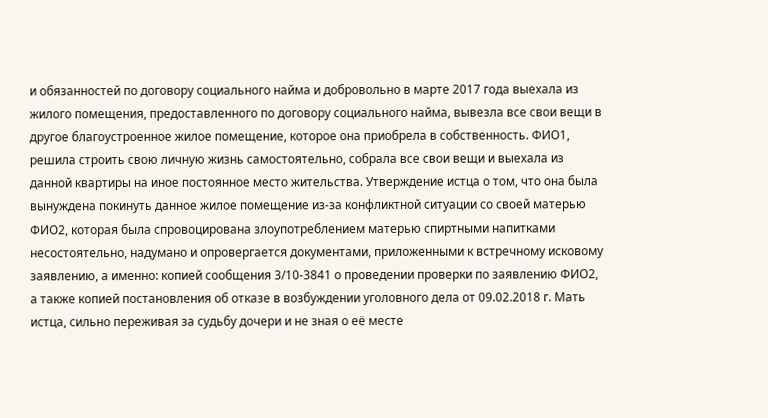и обязанностей по договору социального найма и добровольно в марте 2017 года выехала из жилого помещения, предоставленного по договору социального найма, вывезла все свои вещи в другое благоустроенное жилое помещение, которое она приобрела в собственность. ФИО1, решила строить свою личную жизнь самостоятельно, собрала все свои вещи и выехала из данной квартиры на иное постоянное место жительства. Утверждение истца о том, что она была вынуждена покинуть данное жилое помещение из-за конфликтной ситуации со своей матерью ФИО2, которая была спровоцирована злоупотреблением матерью спиртными напитками несостоятельно, надумано и опровергается документами, приложенными к встречному исковому заявлению, а именно: копией сообщения 3/10-3841 о проведении проверки по заявлению ФИО2, а также копией постановления об отказе в возбуждении уголовного дела от 09.02.2018 г. Мать истца, сильно переживая за судьбу дочери и не зная о её месте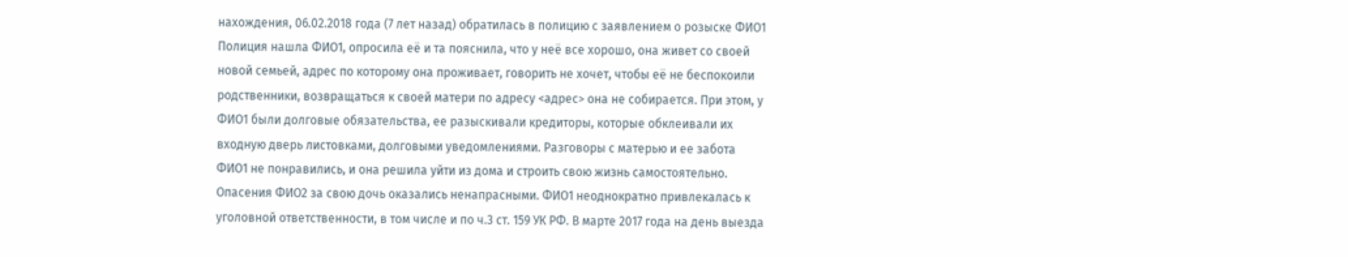нахождения, 06.02.2018 года (7 лет назад) обратилась в полицию с заявлением о розыске ФИО1 Полиция нашла ФИО1, опросила её и та пояснила, что у неё все хорошо, она живет со своей новой семьей, адрес по которому она проживает, говорить не хочет, чтобы её не беспокоили родственники, возвращаться к своей матери по адресу <адрес> она не собирается. При этом, у ФИО1 были долговые обязательства, ее разыскивали кредиторы, которые обклеивали их входную дверь листовками, долговыми уведомлениями. Разговоры с матерью и ее забота ФИО1 не понравились, и она решила уйти из дома и строить свою жизнь самостоятельно. Опасения ФИО2 за свою дочь оказались ненапрасными. ФИО1 неоднократно привлекалась к уголовной ответственности, в том числе и по ч.3 ст. 159 УК РФ. В марте 2017 года на день выезда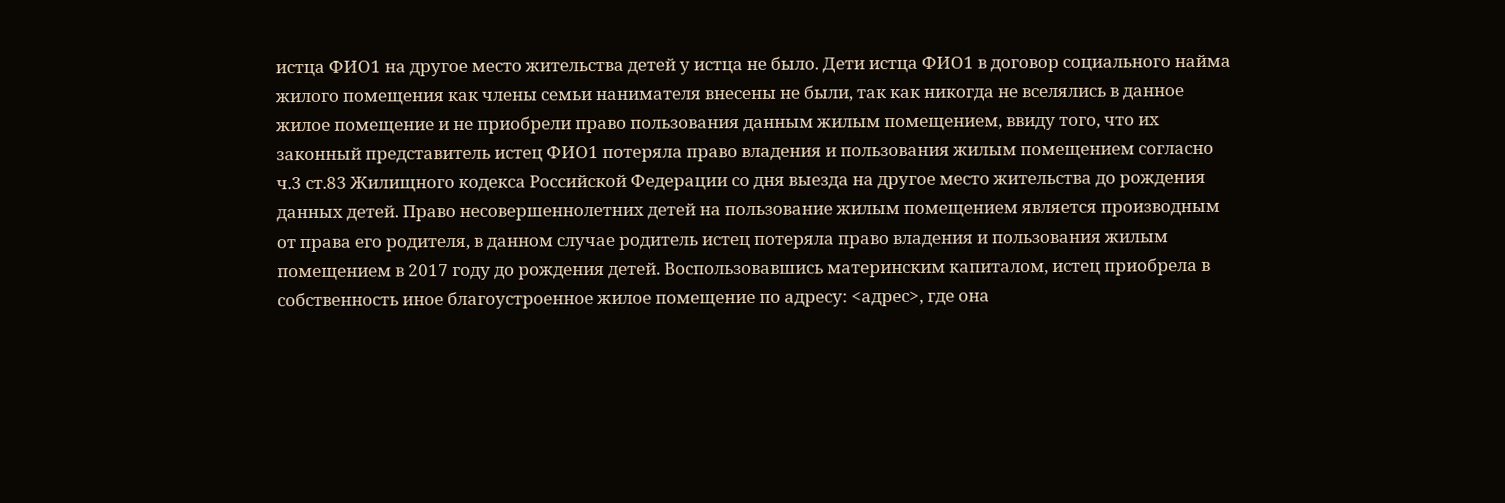истца ФИО1 на другое место жительства детей у истца не было. Дети истца ФИО1 в договор социального найма жилого помещения как члены семьи нанимателя внесены не были, так как никогда не вселялись в данное жилое помещение и не приобрели право пользования данным жилым помещением, ввиду того, что их законный представитель истец ФИО1 потеряла право владения и пользования жилым помещением согласно ч.3 ст.83 Жилищного кодекса Российской Федерации со дня выезда на другое место жительства до рождения данных детей. Право несовершеннолетних детей на пользование жилым помещением является производным от права его родителя, в данном случае родитель истец потеряла право владения и пользования жилым помещением в 2017 году до рождения детей. Воспользовавшись материнским капиталом, истец приобрела в собственность иное благоустроенное жилое помещение по адресу: <адрес>, где она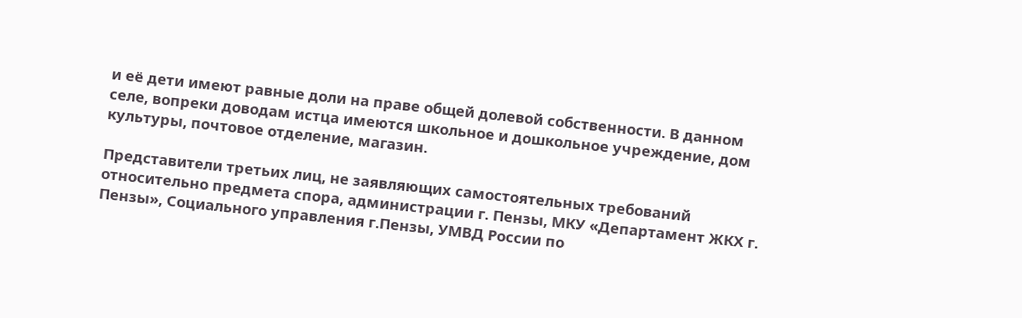и её дети имеют равные доли на праве общей долевой собственности. В данном селе, вопреки доводам истца имеются школьное и дошкольное учреждение, дом культуры, почтовое отделение, магазин.

Представители третьих лиц, не заявляющих самостоятельных требований относительно предмета спора, администрации г. Пензы, МКУ «Департамент ЖКХ г. Пензы», Социального управления г.Пензы, УМВД России по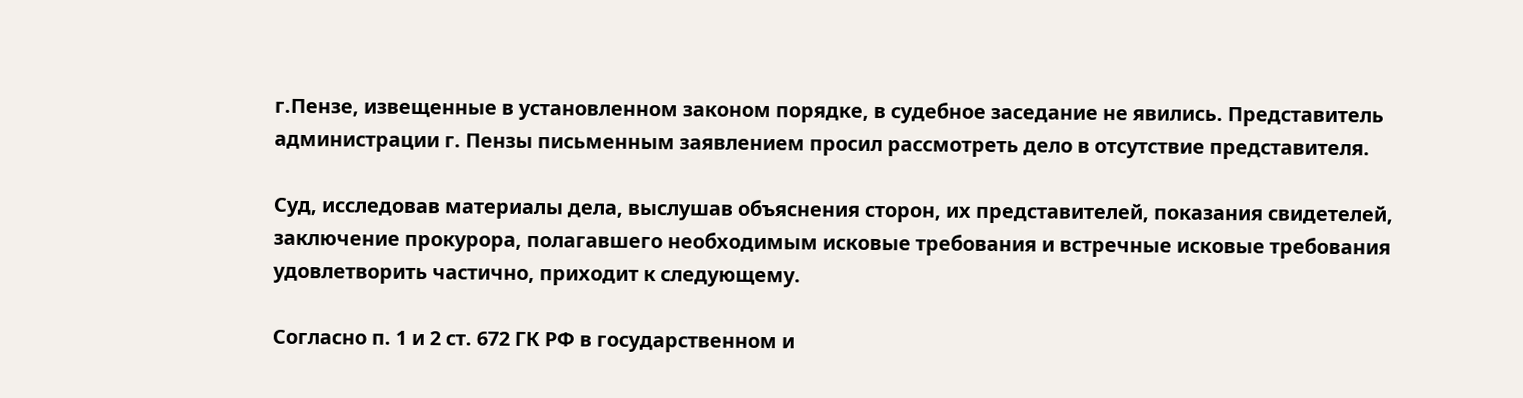г.Пензе, извещенные в установленном законом порядке, в судебное заседание не явились. Представитель администрации г. Пензы письменным заявлением просил рассмотреть дело в отсутствие представителя.

Суд, исследовав материалы дела, выслушав объяснения сторон, их представителей, показания свидетелей, заключение прокурора, полагавшего необходимым исковые требования и встречные исковые требования удовлетворить частично, приходит к следующему.

Согласно п. 1 и 2 ст. 672 ГК РФ в государственном и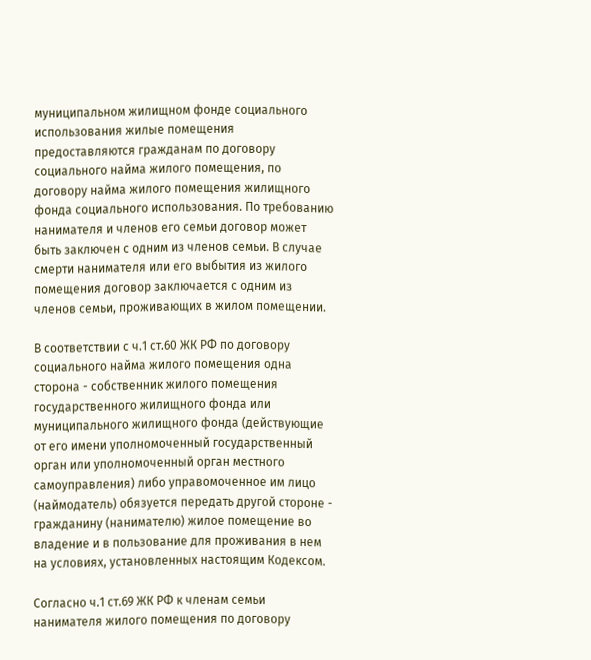муниципальном жилищном фонде социального использования жилые помещения предоставляются гражданам по договору социального найма жилого помещения, по договору найма жилого помещения жилищного фонда социального использования. По требованию нанимателя и членов его семьи договор может быть заключен с одним из членов семьи. В случае смерти нанимателя или его выбытия из жилого помещения договор заключается с одним из членов семьи, проживающих в жилом помещении.

В соответствии с ч.1 ст.60 ЖК РФ по договору социального найма жилого помещения одна сторона - собственник жилого помещения государственного жилищного фонда или муниципального жилищного фонда (действующие от его имени уполномоченный государственный орган или уполномоченный орган местного самоуправления) либо управомоченное им лицо (наймодатель) обязуется передать другой стороне - гражданину (нанимателю) жилое помещение во владение и в пользование для проживания в нем на условиях, установленных настоящим Кодексом.

Согласно ч.1 ст.69 ЖК РФ к членам семьи нанимателя жилого помещения по договору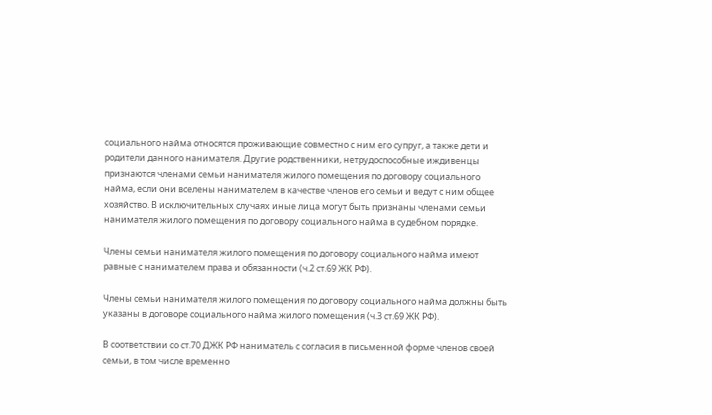социального найма относятся проживающие совместно с ним его супруг, а также дети и родители данного нанимателя. Другие родственники, нетрудоспособные иждивенцы признаются членами семьи нанимателя жилого помещения по договору социального найма, если они вселены нанимателем в качестве членов его семьи и ведут с ним общее хозяйство. В исключительных случаях иные лица могут быть признаны членами семьи нанимателя жилого помещения по договору социального найма в судебном порядке.

Члены семьи нанимателя жилого помещения по договору социального найма имеют равные с нанимателем права и обязанности (ч.2 ст.69 ЖК РФ).

Члены семьи нанимателя жилого помещения по договору социального найма должны быть указаны в договоре социального найма жилого помещения (ч.3 ст.69 ЖК РФ).

В соответствии со ст.70 ДЖК РФ наниматель с согласия в письменной форме членов своей семьи, в том числе временно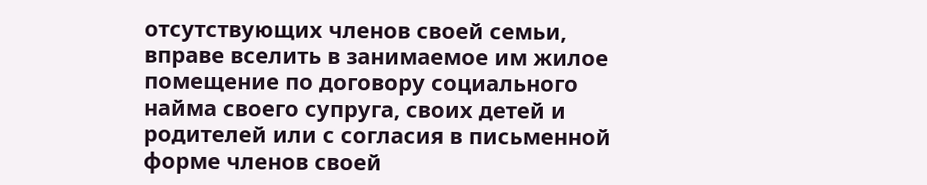отсутствующих членов своей семьи, вправе вселить в занимаемое им жилое помещение по договору социального найма своего супруга, своих детей и родителей или с согласия в письменной форме членов своей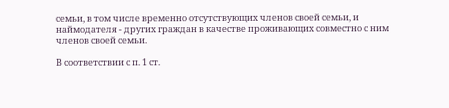семьи, в том числе временно отсутствующих членов своей семьи, и наймодателя - других граждан в качестве проживающих совместно с ним членов своей семьи.

В соответствии с п. 1 ст.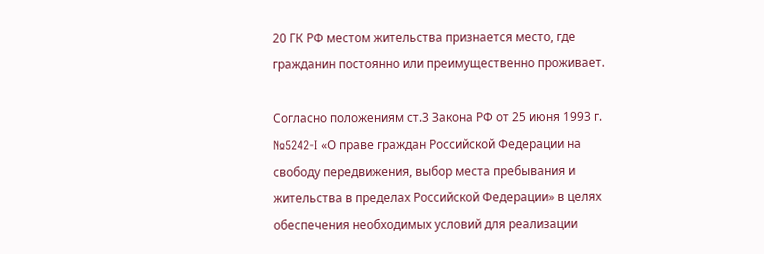20 ГК РФ местом жительства признается место, где гражданин постоянно или преимущественно проживает.

Согласно положениям ст.3 Закона РФ от 25 июня 1993 г. №5242-I «О праве граждан Российской Федерации на свободу передвижения, выбор места пребывания и жительства в пределах Российской Федерации» в целях обеспечения необходимых условий для реализации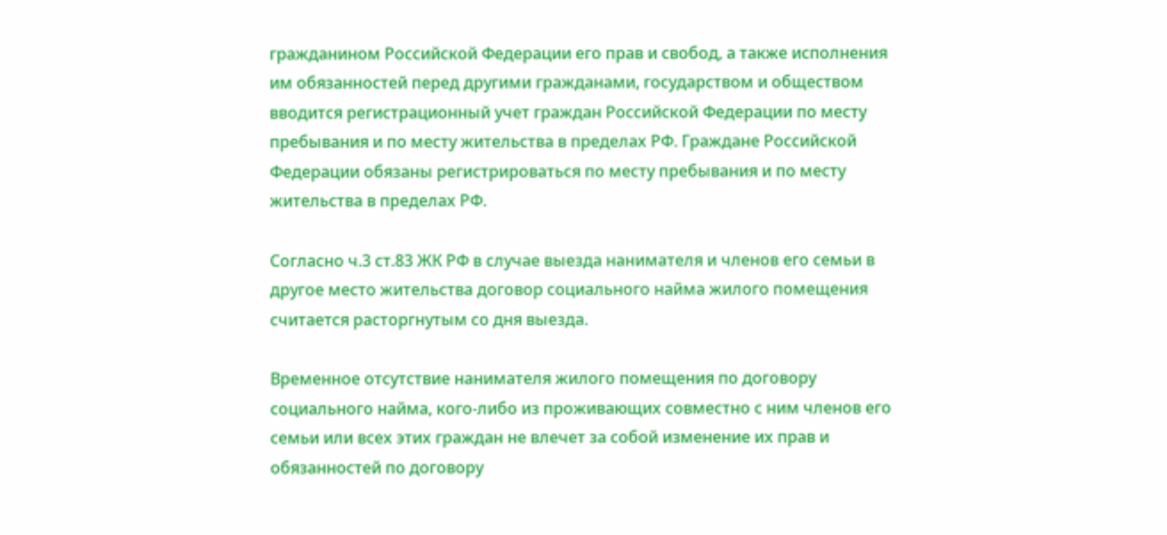гражданином Российской Федерации его прав и свобод, а также исполнения им обязанностей перед другими гражданами, государством и обществом вводится регистрационный учет граждан Российской Федерации по месту пребывания и по месту жительства в пределах РФ. Граждане Российской Федерации обязаны регистрироваться по месту пребывания и по месту жительства в пределах РФ.

Согласно ч.3 ст.83 ЖК РФ в случае выезда нанимателя и членов его семьи в другое место жительства договор социального найма жилого помещения считается расторгнутым со дня выезда.

Временное отсутствие нанимателя жилого помещения по договору социального найма, кого-либо из проживающих совместно с ним членов его семьи или всех этих граждан не влечет за собой изменение их прав и обязанностей по договору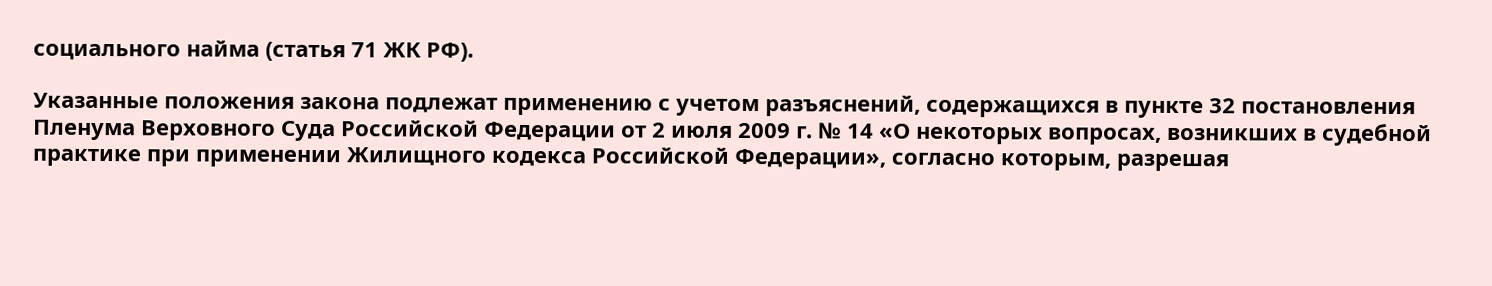социального найма (статья 71 ЖК РФ).

Указанные положения закона подлежат применению с учетом разъяснений, содержащихся в пункте 32 постановления Пленума Верховного Суда Российской Федерации от 2 июля 2009 г. № 14 «О некоторых вопросах, возникших в судебной практике при применении Жилищного кодекса Российской Федерации», согласно которым, разрешая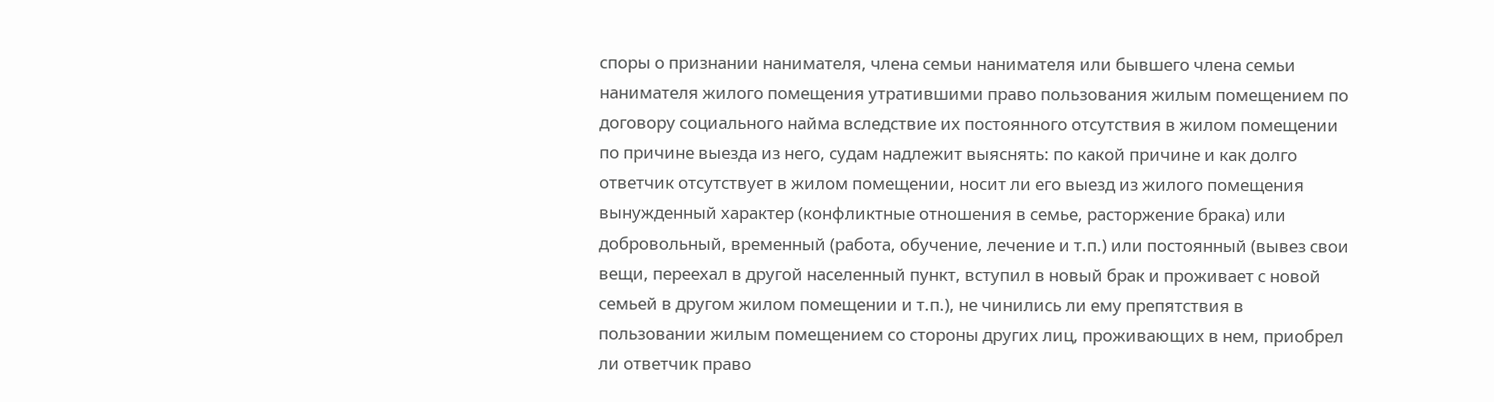споры о признании нанимателя, члена семьи нанимателя или бывшего члена семьи нанимателя жилого помещения утратившими право пользования жилым помещением по договору социального найма вследствие их постоянного отсутствия в жилом помещении по причине выезда из него, судам надлежит выяснять: по какой причине и как долго ответчик отсутствует в жилом помещении, носит ли его выезд из жилого помещения вынужденный характер (конфликтные отношения в семье, расторжение брака) или добровольный, временный (работа, обучение, лечение и т.п.) или постоянный (вывез свои вещи, переехал в другой населенный пункт, вступил в новый брак и проживает с новой семьей в другом жилом помещении и т.п.), не чинились ли ему препятствия в пользовании жилым помещением со стороны других лиц, проживающих в нем, приобрел ли ответчик право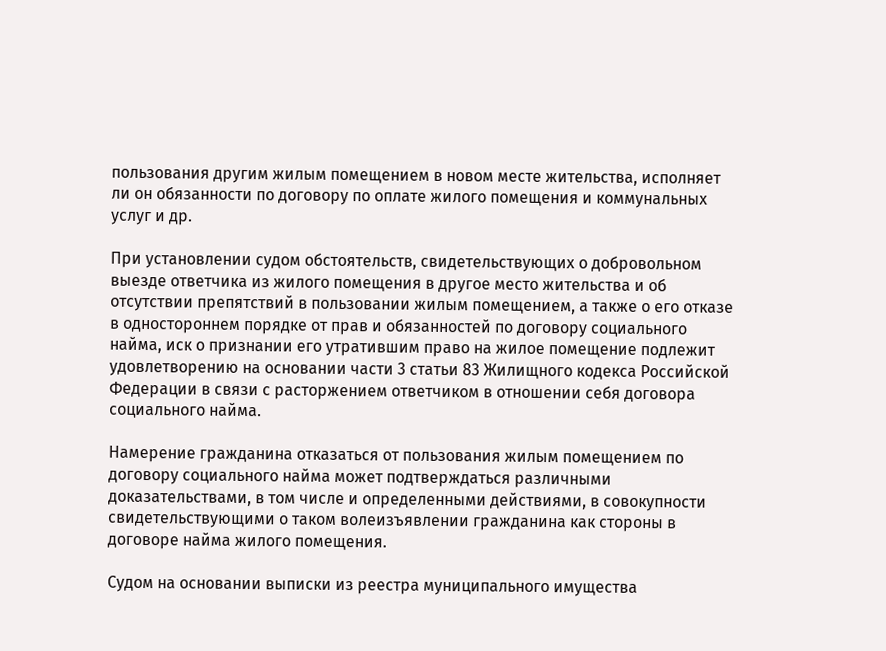пользования другим жилым помещением в новом месте жительства, исполняет ли он обязанности по договору по оплате жилого помещения и коммунальных услуг и др.

При установлении судом обстоятельств, свидетельствующих о добровольном выезде ответчика из жилого помещения в другое место жительства и об отсутствии препятствий в пользовании жилым помещением, а также о его отказе в одностороннем порядке от прав и обязанностей по договору социального найма, иск о признании его утратившим право на жилое помещение подлежит удовлетворению на основании части 3 статьи 83 Жилищного кодекса Российской Федерации в связи с расторжением ответчиком в отношении себя договора социального найма.

Намерение гражданина отказаться от пользования жилым помещением по договору социального найма может подтверждаться различными доказательствами, в том числе и определенными действиями, в совокупности свидетельствующими о таком волеизъявлении гражданина как стороны в договоре найма жилого помещения.

Судом на основании выписки из реестра муниципального имущества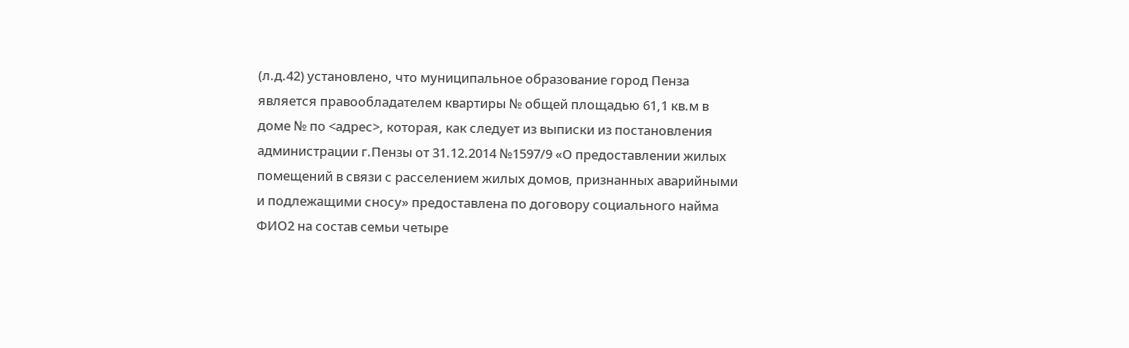(л.д.42) установлено, что муниципальное образование город Пенза является правообладателем квартиры № общей площадью 61,1 кв.м в доме № по <адрес>, которая, как следует из выписки из постановления администрации г.Пензы от 31.12.2014 №1597/9 «О предоставлении жилых помещений в связи с расселением жилых домов, признанных аварийными и подлежащими сносу» предоставлена по договору социального найма ФИО2 на состав семьи четыре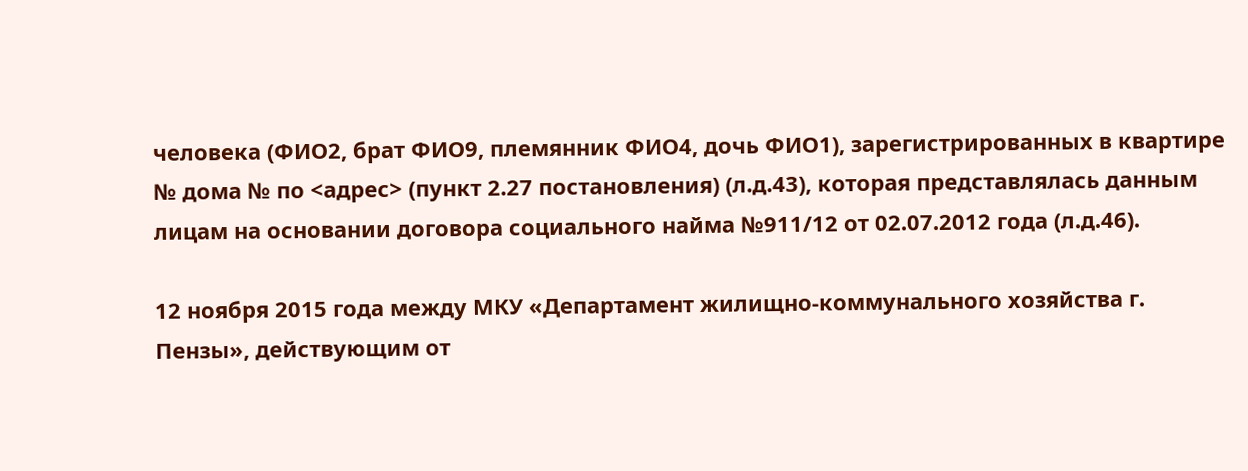человека (ФИО2, брат ФИО9, племянник ФИО4, дочь ФИО1), зарегистрированных в квартире № дома № по <адрес> (пункт 2.27 постановления) (л.д.43), которая представлялась данным лицам на основании договора социального найма №911/12 от 02.07.2012 года (л.д.46).

12 ноября 2015 года между МКУ «Департамент жилищно-коммунального хозяйства г. Пензы», действующим от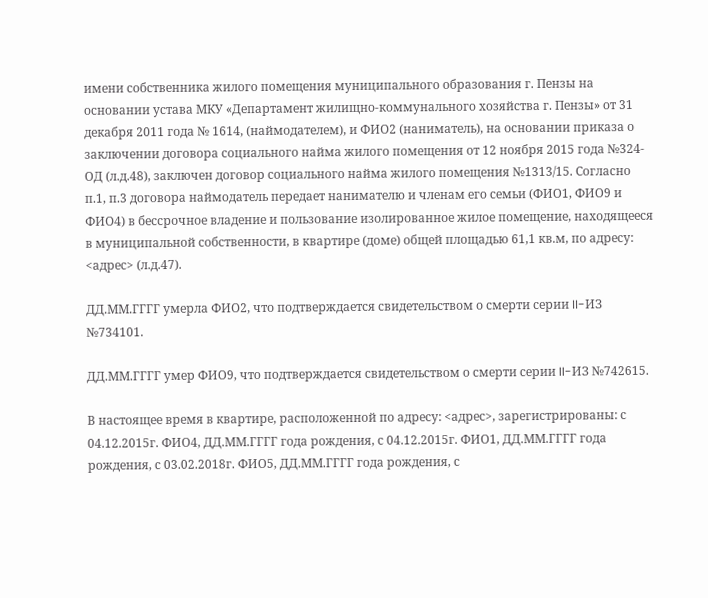имени собственника жилого помещения муниципального образования г. Пензы на основании устава МКУ «Департамент жилищно-коммунального хозяйства г. Пензы» от 31 декабря 2011 года № 1614, (наймодателем), и ФИО2 (наниматель), на основании приказа о заключении договора социального найма жилого помещения от 12 ноября 2015 года №324-ОД (л.д.48), заключен договор социального найма жилого помещения №1313/15. Согласно п.1, п.3 договора наймодатель передает нанимателю и членам его семьи (ФИО1, ФИО9 и ФИО4) в бессрочное владение и пользование изолированное жилое помещение, находящееся в муниципальной собственности, в квартире (доме) общей площадью 61,1 кв.м, по адресу: <адрес> (л.д.47).

ДД.ММ.ГГГГ умерла ФИО2, что подтверждается свидетельством о смерти серии II-ИЗ №734101.

ДД.ММ.ГГГГ умер ФИО9, что подтверждается свидетельством о смерти серии II-ИЗ №742615.

В настоящее время в квартире, расположенной по адресу: <адрес>, зарегистрированы: с 04.12.2015г. ФИО4, ДД.ММ.ГГГГ года рождения, с 04.12.2015г. ФИО1, ДД.ММ.ГГГГ года рождения, с 03.02.2018г. ФИО5, ДД.ММ.ГГГГ года рождения, с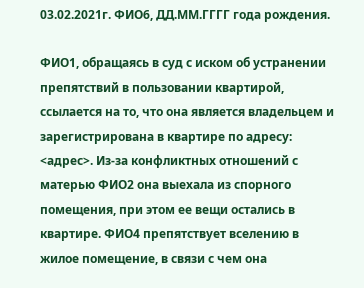03.02.2021г. ФИО6, ДД.ММ.ГГГГ года рождения.

ФИО1, обращаясь в суд с иском об устранении препятствий в пользовании квартирой, ссылается на то, что она является владельцем и зарегистрирована в квартире по адресу: <адрес>. Из-за конфликтных отношений с матерью ФИО2 она выехала из спорного помещения, при этом ее вещи остались в квартире. ФИО4 препятствует вселению в жилое помещение, в связи с чем она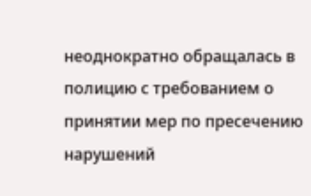неоднократно обращалась в полицию с требованием о принятии мер по пресечению нарушений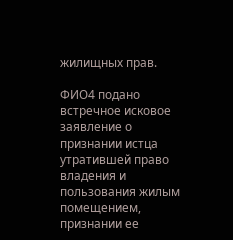жилищных прав.

ФИО4 подано встречное исковое заявление о признании истца утратившей право владения и пользования жилым помещением, признании ее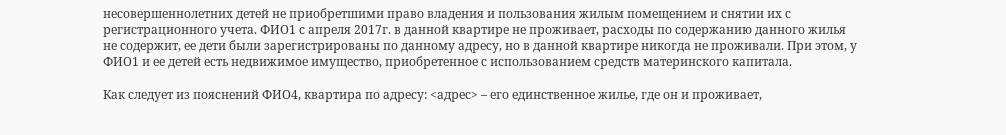несовершеннолетних детей не приобретшими право владения и пользования жилым помещением и снятии их с регистрационного учета. ФИО1 с апреля 2017г. в данной квартире не проживает, расходы по содержанию данного жилья не содержит, ее дети были зарегистрированы по данному адресу, но в данной квартире никогда не проживали. При этом, у ФИО1 и ее детей есть недвижимое имущество, приобретенное с использованием средств материнского капитала.

Как следует из пояснений ФИО4, квартира по адресу: <адрес> – его единственное жилье, где он и проживает,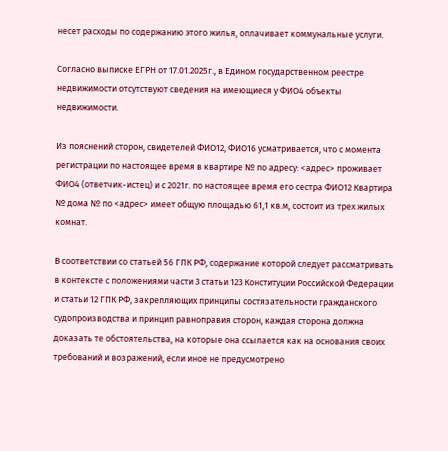несет расходы по содержанию этого жилья, оплачивает коммунальные услуги.

Согласно выписке ЕГРН от 17.01.2025г., в Едином государственном реестре недвижимости отсутствуют сведения на имеющиеся у ФИО4 объекты недвижимости.

Из пояснений сторон, свидетелей ФИО12, ФИО16 усматривается, что с момента регистрации по настоящее время в квартире № по адресу: <адрес> проживает ФИО4 (ответчик-истец) и с 2021г. по настоящее время его сестра ФИО12 Квартира № дома № по <адрес> имеет общую площадью 61,1 кв.м, состоит из трех жилых комнат.

В соответствии со статьей 56 ГПК РФ, содержание которой следует рассматривать в контексте с положениями части 3 статьи 123 Конституции Российской Федерации и статьи 12 ГПК РФ, закрепляющих принципы состязательности гражданского судопроизводства и принцип равноправия сторон, каждая сторона должна доказать те обстоятельства, на которые она ссылается как на основания своих требований и возражений, если иное не предусмотрено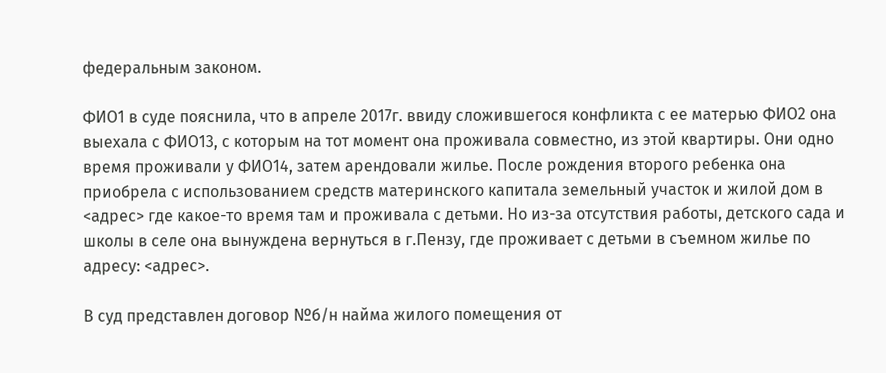федеральным законом.

ФИО1 в суде пояснила, что в апреле 2017г. ввиду сложившегося конфликта с ее матерью ФИО2 она выехала с ФИО13, с которым на тот момент она проживала совместно, из этой квартиры. Они одно время проживали у ФИО14, затем арендовали жилье. После рождения второго ребенка она приобрела с использованием средств материнского капитала земельный участок и жилой дом в <адрес> где какое-то время там и проживала с детьми. Но из-за отсутствия работы, детского сада и школы в селе она вынуждена вернуться в г.Пензу, где проживает с детьми в съемном жилье по адресу: <адрес>.

В суд представлен договор №б/н найма жилого помещения от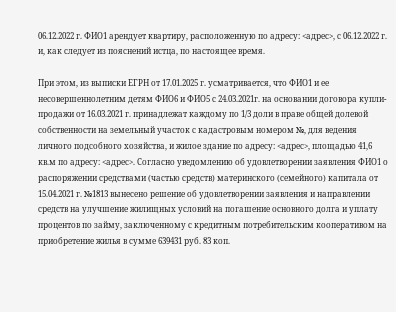06.12.2022 г. ФИО1 арендует квартиру, расположенную по адресу: <адрес>, с 06.12.2022 г. и, как следует из пояснений истца, по настоящее время.

При этом, из выписки ЕГРН от 17.01.2025 г. усматривается, что ФИО1 и ее несовершеннолетним детям ФИО6 и ФИО5 с 24.03.2021г. на основании договора купли-продажи от 16.03.2021 г. принадлежат каждому по 1/3 доли в праве общей долевой собственности на земельный участок с кадастровым номером №, для ведения личного подсобного хозяйства, и жилое здание по адресу: <адрес>, площадью 41,6 кв.м по адресу: <адрес>. Согласно уведомлению об удовлетворении заявления ФИО1 о распоряжении средствами (частью средств) материнского (семейного) капитала от 15.04.2021 г. №1813 вынесено решение об удовлетворении заявления и направлении средств на улучшение жилищных условий на погашение основного долга и уплату процентов по займу, заключенному с кредитным потребительским кооперативом на приобретение жилья в сумме 639431 руб. 83 коп.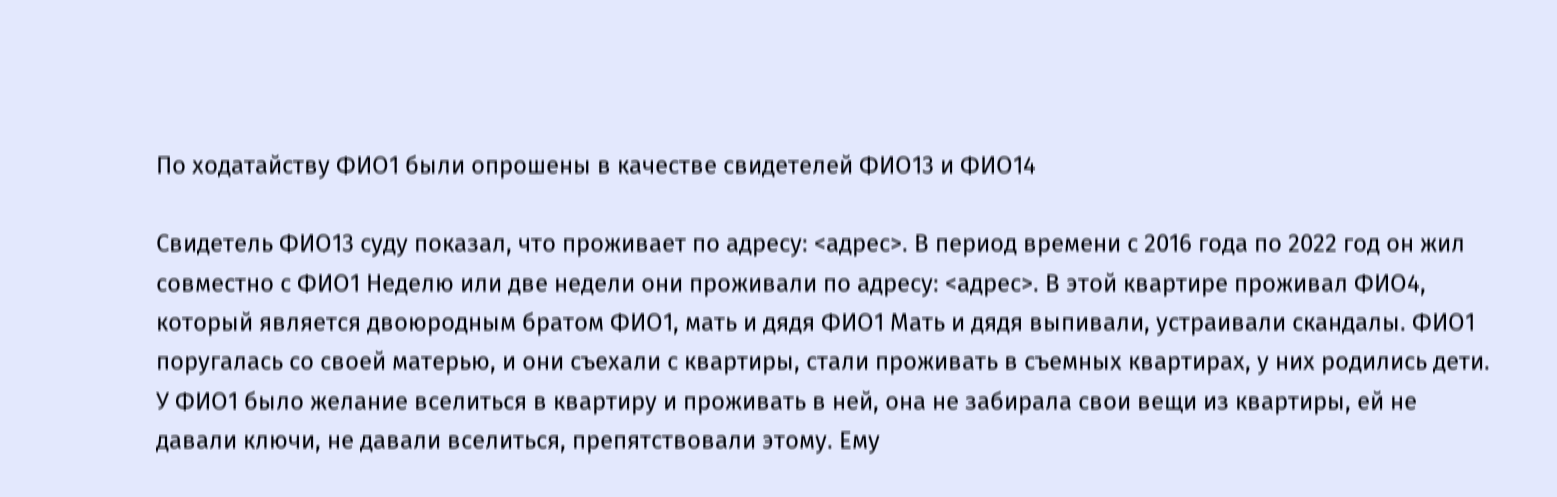По ходатайству ФИО1 были опрошены в качестве свидетелей ФИО13 и ФИО14

Свидетель ФИО13 суду показал, что проживает по адресу: <адрес>. В период времени с 2016 года по 2022 год он жил совместно с ФИО1 Неделю или две недели они проживали по адресу: <адрес>. В этой квартире проживал ФИО4, который является двоюродным братом ФИО1, мать и дядя ФИО1 Мать и дядя выпивали, устраивали скандалы. ФИО1 поругалась со своей матерью, и они съехали с квартиры, стали проживать в съемных квартирах, у них родились дети. У ФИО1 было желание вселиться в квартиру и проживать в ней, она не забирала свои вещи из квартиры, ей не давали ключи, не давали вселиться, препятствовали этому. Ему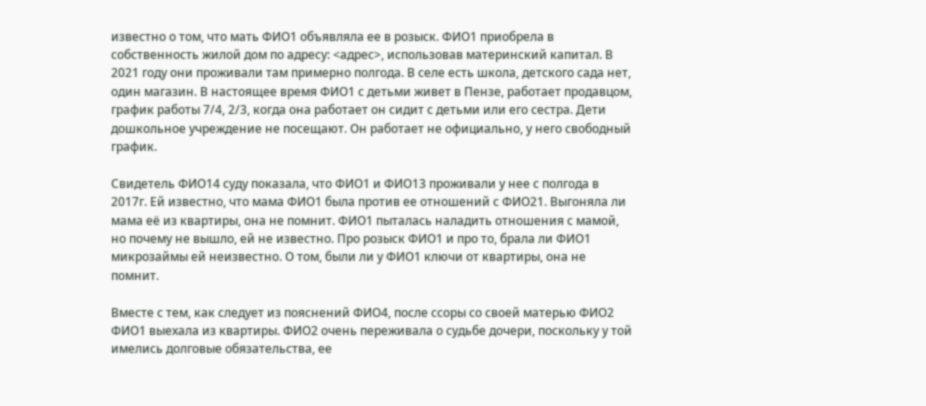известно о том, что мать ФИО1 объявляла ее в розыск. ФИО1 приобрела в собственность жилой дом по адресу: <адрес>, использовав материнский капитал. В 2021 году они проживали там примерно полгода. В селе есть школа, детского сада нет, один магазин. В настоящее время ФИО1 с детьми живет в Пензе, работает продавцом, график работы 7/4, 2/3, когда она работает он сидит с детьми или его сестра. Дети дошкольное учреждение не посещают. Он работает не официально, у него свободный график.

Свидетель ФИО14 суду показала, что ФИО1 и ФИО13 проживали у нее с полгода в 2017г. Ей известно, что мама ФИО1 была против ее отношений с ФИО21. Выгоняла ли мама её из квартиры, она не помнит. ФИО1 пыталась наладить отношения с мамой, но почему не вышло, ей не известно. Про розыск ФИО1 и про то, брала ли ФИО1 микрозаймы ей неизвестно. О том, были ли у ФИО1 ключи от квартиры, она не помнит.

Вместе с тем, как следует из пояснений ФИО4, после ссоры со своей матерью ФИО2 ФИО1 выехала из квартиры. ФИО2 очень переживала о судьбе дочери, поскольку у той имелись долговые обязательства, ее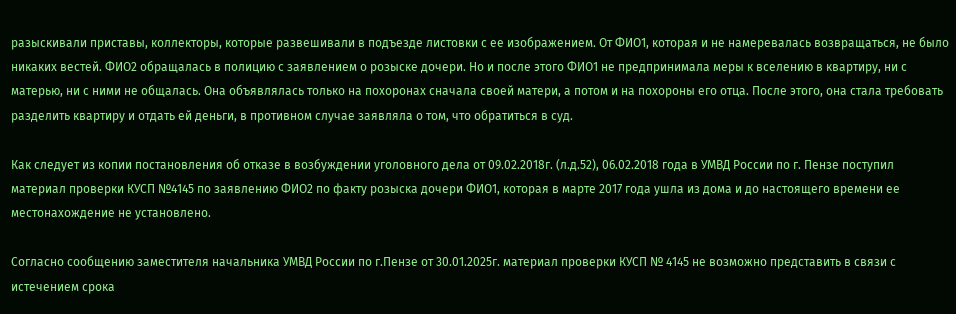разыскивали приставы, коллекторы, которые развешивали в подъезде листовки с ее изображением. От ФИО1, которая и не намеревалась возвращаться, не было никаких вестей. ФИО2 обращалась в полицию с заявлением о розыске дочери. Но и после этого ФИО1 не предпринимала меры к вселению в квартиру, ни с матерью, ни с ними не общалась. Она объявлялась только на похоронах сначала своей матери, а потом и на похороны его отца. После этого, она стала требовать разделить квартиру и отдать ей деньги, в противном случае заявляла о том, что обратиться в суд.

Как следует из копии постановления об отказе в возбуждении уголовного дела от 09.02.2018г. (л.д.52), 06.02.2018 года в УМВД России по г. Пензе поступил материал проверки КУСП №4145 по заявлению ФИО2 по факту розыска дочери ФИО1, которая в марте 2017 года ушла из дома и до настоящего времени ее местонахождение не установлено.

Согласно сообщению заместителя начальника УМВД России по г.Пензе от 30.01.2025г. материал проверки КУСП № 4145 не возможно представить в связи с истечением срока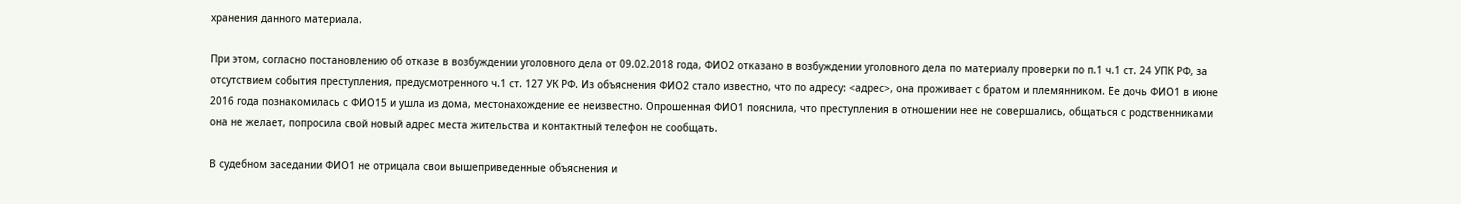хранения данного материала.

При этом, согласно постановлению об отказе в возбуждении уголовного дела от 09.02.2018 года, ФИО2 отказано в возбуждении уголовного дела по материалу проверки по п.1 ч.1 ст. 24 УПК РФ, за отсутствием события преступления, предусмотренного ч.1 ст. 127 УК РФ. Из объяснения ФИО2 стало известно, что по адресу: <адрес>, она проживает с братом и племянником. Ее дочь ФИО1 в июне 2016 года познакомилась с ФИО15 и ушла из дома, местонахождение ее неизвестно. Опрошенная ФИО1 пояснила, что преступления в отношении нее не совершались, общаться с родственниками она не желает, попросила свой новый адрес места жительства и контактный телефон не сообщать.

В судебном заседании ФИО1 не отрицала свои вышеприведенные объяснения и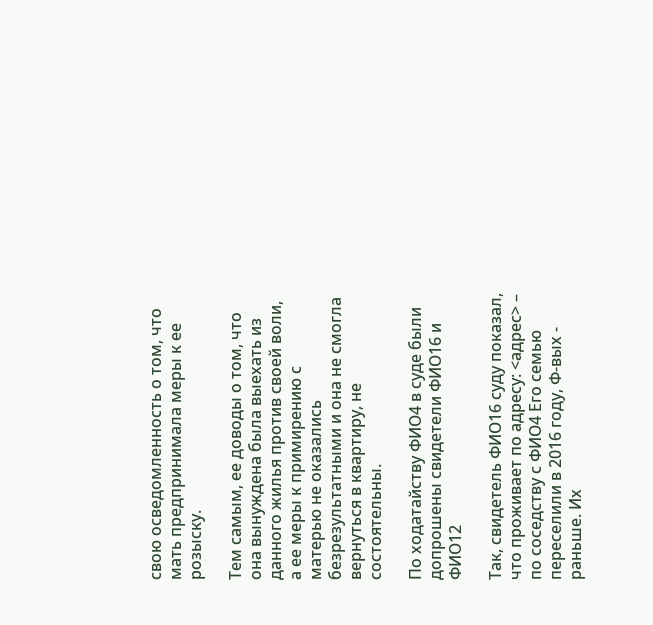свою осведомленность о том, что мать предпринимала меры к ее розыску.

Тем самым, ее доводы о том, что она вынуждена была выехать из данного жилья против своей воли, а ее меры к примирению с матерью не оказались безрезультатными и она не смогла вернуться в квартиру, не состоятельны.

По ходатайству ФИО4 в суде были допрошены свидетели ФИО16 и ФИО12

Так, свидетель ФИО16 суду показал, что проживает по адресу: <адрес> – по соседству с ФИО4 Его семью переселили в 2016 году, Ф-вых - раньше. Их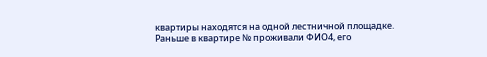квартиры находятся на одной лестничной площадке. Раньше в квартире № проживали ФИО4, его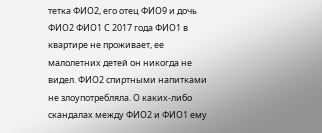тетка ФИО2, его отец ФИО9 и дочь ФИО2 ФИО1 С 2017 года ФИО1 в квартире не проживает, ее малолетних детей он никогда не видел. ФИО2 спиртными напитками не злоупотребляла. О каких-либо скандалах между ФИО2 и ФИО1 ему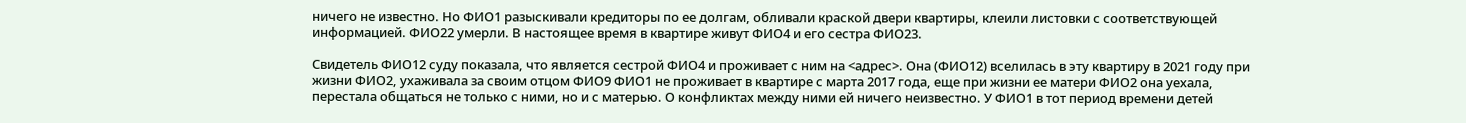ничего не известно. Но ФИО1 разыскивали кредиторы по ее долгам, обливали краской двери квартиры, клеили листовки с соответствующей информацией. ФИО22 умерли. В настоящее время в квартире живут ФИО4 и его сестра ФИО23.

Свидетель ФИО12 суду показала, что является сестрой ФИО4 и проживает с ним на <адрес>. Она (ФИО12) вселилась в эту квартиру в 2021 году при жизни ФИО2, ухаживала за своим отцом ФИО9 ФИО1 не проживает в квартире с марта 2017 года, еще при жизни ее матери ФИО2 она уехала, перестала общаться не только с ними, но и с матерью. О конфликтах между ними ей ничего неизвестно. У ФИО1 в тот период времени детей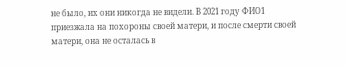не было, их они никогда не видели. В 2021 году ФИО1 приезжала на похороны своей матери, и после смерти своей матери, она не осталась в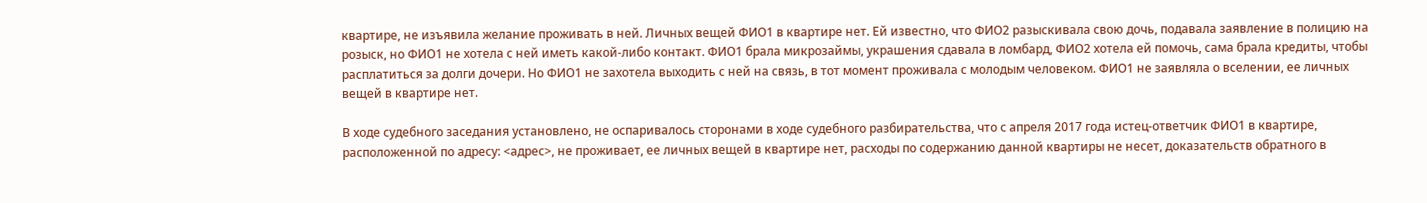квартире, не изъявила желание проживать в ней. Личных вещей ФИО1 в квартире нет. Ей известно, что ФИО2 разыскивала свою дочь, подавала заявление в полицию на розыск, но ФИО1 не хотела с ней иметь какой-либо контакт. ФИО1 брала микрозаймы, украшения сдавала в ломбард, ФИО2 хотела ей помочь, сама брала кредиты, чтобы расплатиться за долги дочери. Но ФИО1 не захотела выходить с ней на связь, в тот момент проживала с молодым человеком. ФИО1 не заявляла о вселении, ее личных вещей в квартире нет.

В ходе судебного заседания установлено, не оспаривалось сторонами в ходе судебного разбирательства, что с апреля 2017 года истец-ответчик ФИО1 в квартире, расположенной по адресу: <адрес>, не проживает, ее личных вещей в квартире нет, расходы по содержанию данной квартиры не несет, доказательств обратного в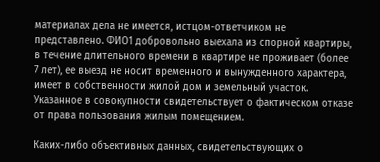материалах дела не имеется, истцом-ответчиком не представлено. ФИО1 добровольно выехала из спорной квартиры, в течение длительного времени в квартире не проживает (более 7 лет), ее выезд не носит временного и вынужденного характера, имеет в собственности жилой дом и земельный участок. Указанное в совокупности свидетельствует о фактическом отказе от права пользования жилым помещением.

Каких-либо объективных данных, свидетельствующих о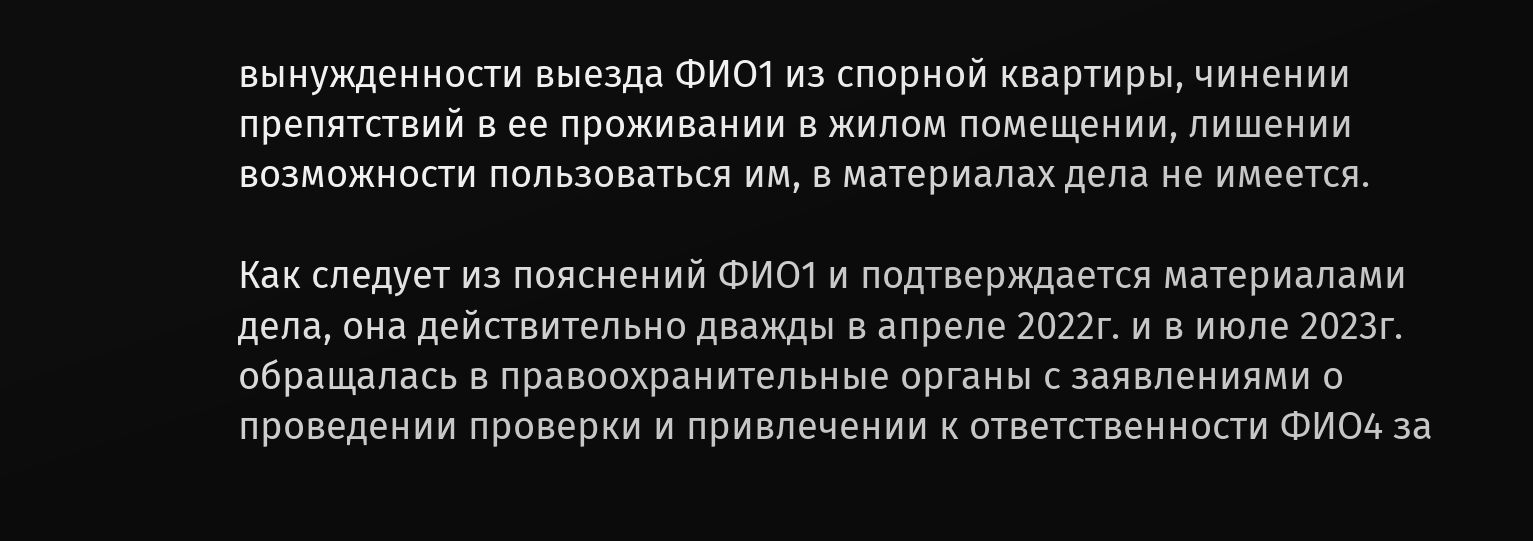вынужденности выезда ФИО1 из спорной квартиры, чинении препятствий в ее проживании в жилом помещении, лишении возможности пользоваться им, в материалах дела не имеется.

Как следует из пояснений ФИО1 и подтверждается материалами дела, она действительно дважды в апреле 2022г. и в июле 2023г. обращалась в правоохранительные органы с заявлениями о проведении проверки и привлечении к ответственности ФИО4 за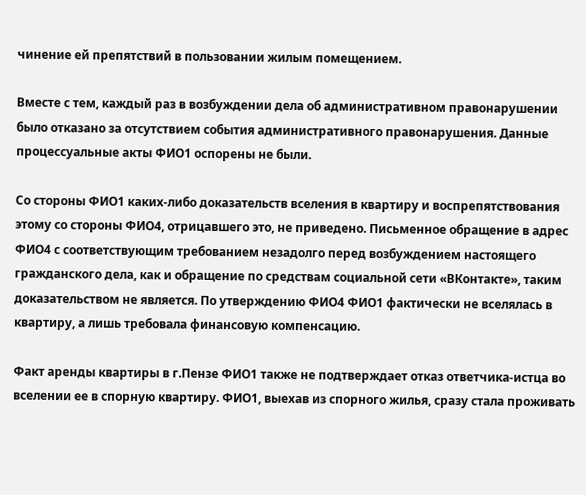чинение ей препятствий в пользовании жилым помещением.

Вместе с тем, каждый раз в возбуждении дела об административном правонарушении было отказано за отсутствием события административного правонарушения. Данные процессуальные акты ФИО1 оспорены не были.

Со стороны ФИО1 каких-либо доказательств вселения в квартиру и воспрепятствования этому со стороны ФИО4, отрицавшего это, не приведено. Письменное обращение в адрес ФИО4 с соответствующим требованием незадолго перед возбуждением настоящего гражданского дела, как и обращение по средствам социальной сети «ВКонтакте», таким доказательством не является. По утверждению ФИО4 ФИО1 фактически не вселялась в квартиру, а лишь требовала финансовую компенсацию.

Факт аренды квартиры в г.Пензе ФИО1 также не подтверждает отказ ответчика-истца во вселении ее в спорную квартиру. ФИО1, выехав из спорного жилья, сразу стала проживать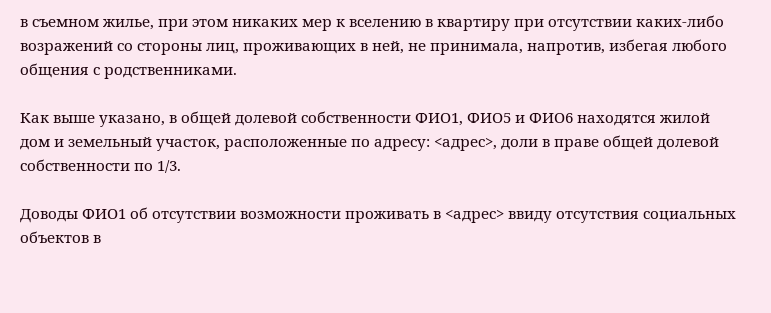в съемном жилье, при этом никаких мер к вселению в квартиру при отсутствии каких-либо возражений со стороны лиц, проживающих в ней, не принимала, напротив, избегая любого общения с родственниками.

Как выше указано, в общей долевой собственности ФИО1, ФИО5 и ФИО6 находятся жилой дом и земельный участок, расположенные по адресу: <адрес>, доли в праве общей долевой собственности по 1/3.

Доводы ФИО1 об отсутствии возможности проживать в <адрес> ввиду отсутствия социальных объектов в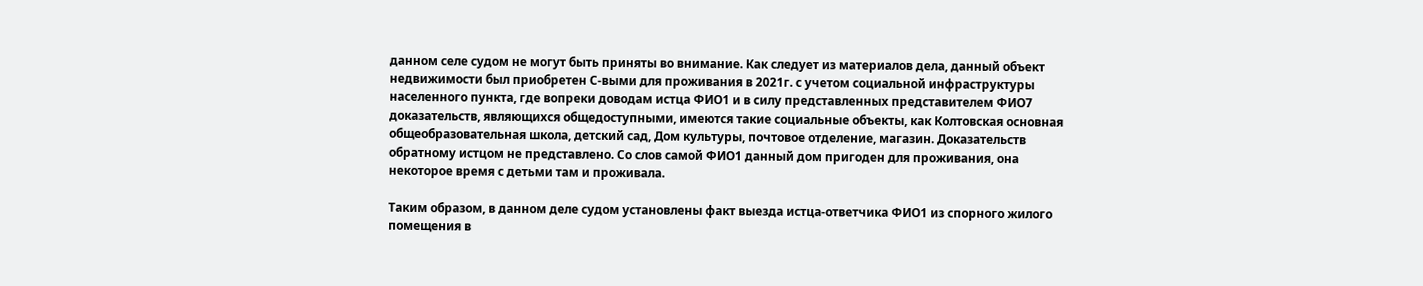данном селе судом не могут быть приняты во внимание. Как следует из материалов дела, данный объект недвижимости был приобретен С-выми для проживания в 2021г. с учетом социальной инфраструктуры населенного пункта, где вопреки доводам истца ФИО1 и в силу представленных представителем ФИО7 доказательств, являющихся общедоступными, имеются такие социальные объекты, как Колтовская основная общеобразовательная школа, детский сад, Дом культуры, почтовое отделение, магазин. Доказательств обратному истцом не представлено. Со слов самой ФИО1 данный дом пригоден для проживания, она некоторое время с детьми там и проживала.

Таким образом, в данном деле судом установлены факт выезда истца-ответчика ФИО1 из спорного жилого помещения в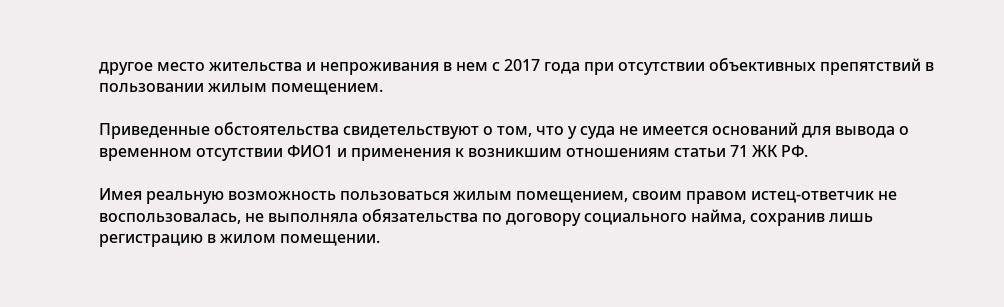другое место жительства и непроживания в нем с 2017 года при отсутствии объективных препятствий в пользовании жилым помещением.

Приведенные обстоятельства свидетельствуют о том, что у суда не имеется оснований для вывода о временном отсутствии ФИО1 и применения к возникшим отношениям статьи 71 ЖК РФ.

Имея реальную возможность пользоваться жилым помещением, своим правом истец-ответчик не воспользовалась, не выполняла обязательства по договору социального найма, сохранив лишь регистрацию в жилом помещении.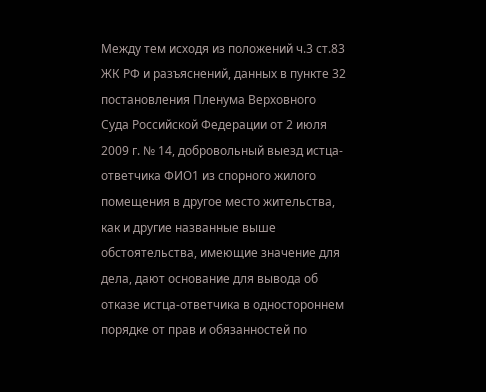Между тем исходя из положений ч.3 ст.83 ЖК РФ и разъяснений, данных в пункте 32 постановления Пленума Верховного Суда Российской Федерации от 2 июля 2009 г. № 14, добровольный выезд истца-ответчика ФИО1 из спорного жилого помещения в другое место жительства, как и другие названные выше обстоятельства, имеющие значение для дела, дают основание для вывода об отказе истца-ответчика в одностороннем порядке от прав и обязанностей по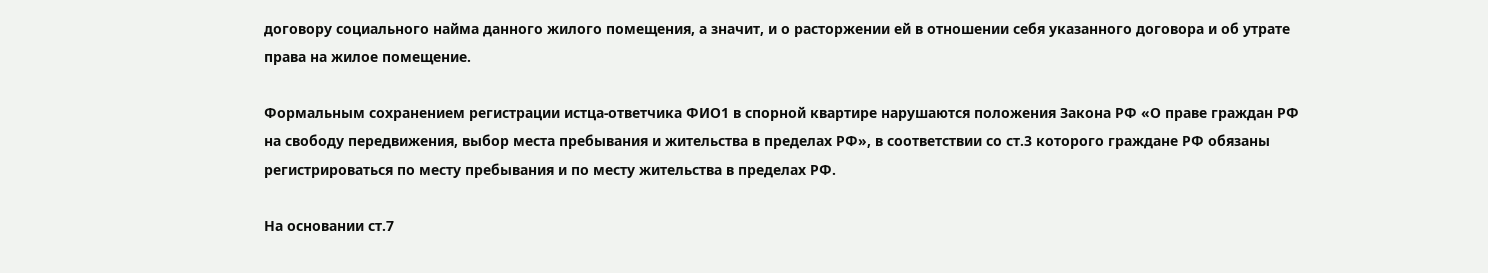договору социального найма данного жилого помещения, а значит, и о расторжении ей в отношении себя указанного договора и об утрате права на жилое помещение.

Формальным сохранением регистрации истца-ответчика ФИО1 в спорной квартире нарушаются положения Закона РФ «О праве граждан РФ на свободу передвижения, выбор места пребывания и жительства в пределах РФ», в соответствии со ст.3 которого граждане РФ обязаны регистрироваться по месту пребывания и по месту жительства в пределах РФ.

На основании ст.7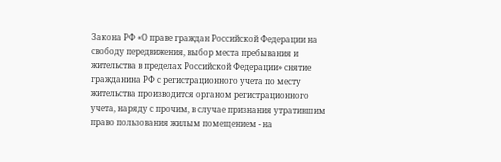Закона РФ «О праве граждан Российской Федерации на свободу передвижения, выбор места пребывания и жительства в пределах Российской Федерации» снятие гражданина РФ с регистрационного учета по месту жительства производится органом регистрационного учета, наряду с прочим, в случае признания утратившим право пользования жилым помещением - на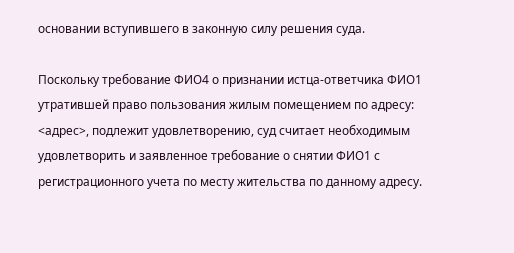основании вступившего в законную силу решения суда.

Поскольку требование ФИО4 о признании истца-ответчика ФИО1 утратившей право пользования жилым помещением по адресу: <адрес>, подлежит удовлетворению, суд считает необходимым удовлетворить и заявленное требование о снятии ФИО1 с регистрационного учета по месту жительства по данному адресу.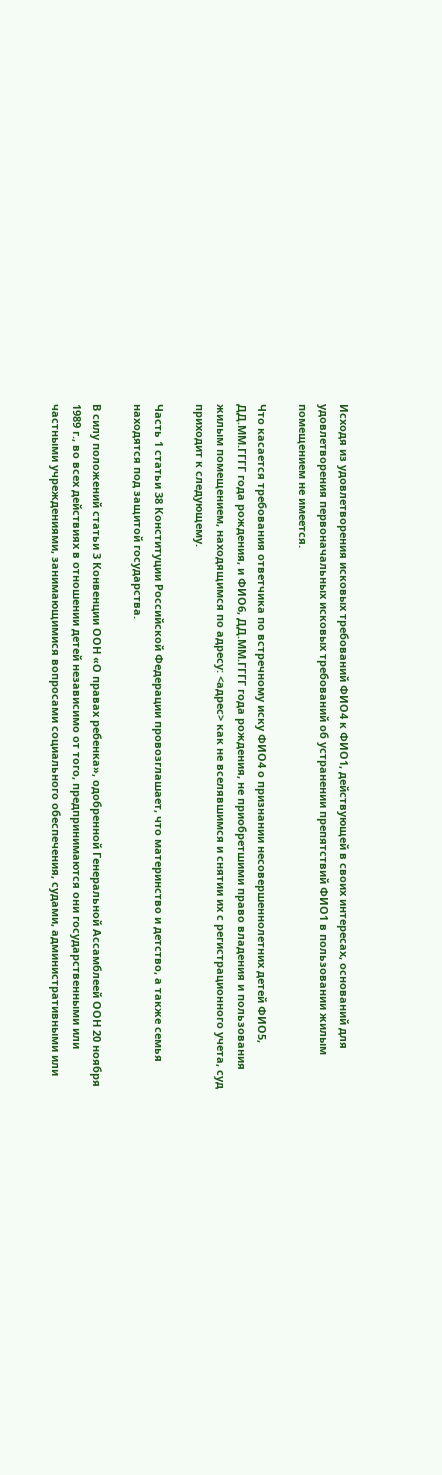Исходя из удовлетворения исковых требований ФИО4 к ФИО1, действующей в своих интересах, оснований для удовлетворения первоначальных исковых требований об устранении препятствий ФИО1 в пользовании жилым помещением не имеется.

Что касается требования ответчика по встречному иску ФИО4 о признании несовершеннолетних детей ФИО5, ДД.ММ.ГГГГ года рождения, и ФИО6, ДД.ММ.ГГГГ года рождения, не приобретшими право владения и пользования жилым помещением, находящимся по адресу: <адрес> как не вселявшимся и снятии их с регистрационного учета, суд приходит к следующему.

Часть 1 статьи 38 Конституции Российской Федерации провозглашает, что материнство и детство, а также семья находятся под защитой государства.

В силу положений статьи 3 Конвенции ООН «О правах ребенка», одобренной Генеральной Ассамблеей ООН 20 ноября 1989 г., во всех действиях в отношении детей независимо от того, предпринимаются они государственными или частными учреждениями, занимающимися вопросами социального обеспечения, судами, административными или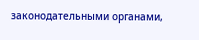законодательными органами,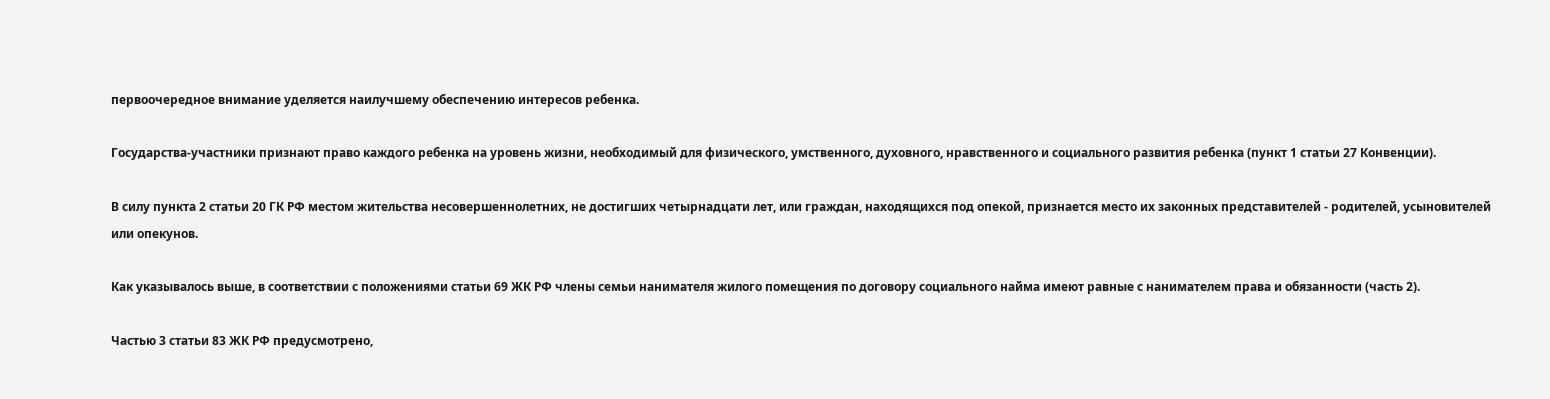первоочередное внимание уделяется наилучшему обеспечению интересов ребенка.

Государства-участники признают право каждого ребенка на уровень жизни, необходимый для физического, умственного, духовного, нравственного и социального развития ребенка (пункт 1 статьи 27 Конвенции).

В силу пункта 2 статьи 20 ГК РФ местом жительства несовершеннолетних, не достигших четырнадцати лет, или граждан, находящихся под опекой, признается место их законных представителей - родителей, усыновителей или опекунов.

Как указывалось выше, в соответствии с положениями статьи 69 ЖК РФ члены семьи нанимателя жилого помещения по договору социального найма имеют равные с нанимателем права и обязанности (часть 2).

Частью 3 статьи 83 ЖК РФ предусмотрено,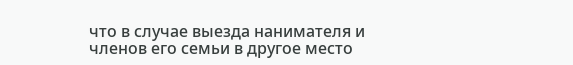что в случае выезда нанимателя и членов его семьи в другое место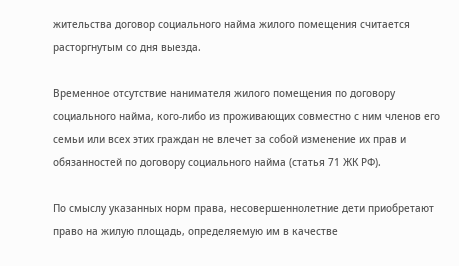жительства договор социального найма жилого помещения считается расторгнутым со дня выезда.

Временное отсутствие нанимателя жилого помещения по договору социального найма, кого-либо из проживающих совместно с ним членов его семьи или всех этих граждан не влечет за собой изменение их прав и обязанностей по договору социального найма (статья 71 ЖК РФ).

По смыслу указанных норм права, несовершеннолетние дети приобретают право на жилую площадь, определяемую им в качестве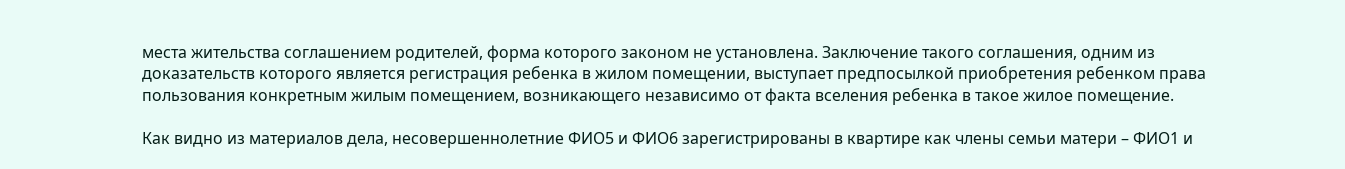места жительства соглашением родителей, форма которого законом не установлена. Заключение такого соглашения, одним из доказательств которого является регистрация ребенка в жилом помещении, выступает предпосылкой приобретения ребенком права пользования конкретным жилым помещением, возникающего независимо от факта вселения ребенка в такое жилое помещение.

Как видно из материалов дела, несовершеннолетние ФИО5 и ФИО6 зарегистрированы в квартире как члены семьи матери – ФИО1 и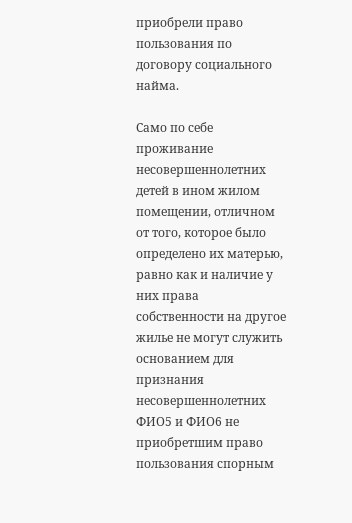приобрели право пользования по договору социального найма.

Само по себе проживание несовершеннолетних детей в ином жилом помещении, отличном от того, которое было определено их матерью, равно как и наличие у них права собственности на другое жилье не могут служить основанием для признания несовершеннолетних ФИО5 и ФИО6 не приобретшим право пользования спорным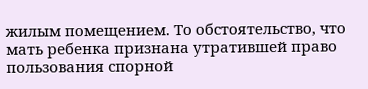жилым помещением. То обстоятельство, что мать ребенка признана утратившей право пользования спорной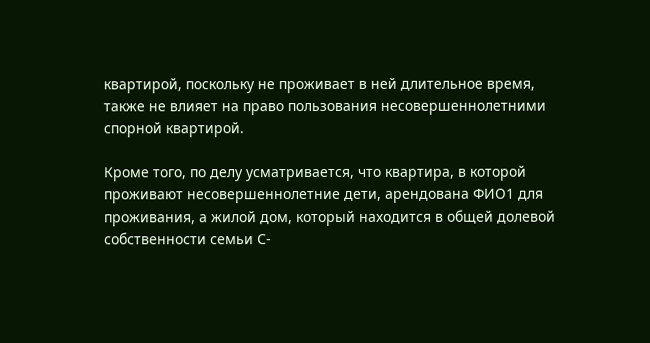квартирой, поскольку не проживает в ней длительное время, также не влияет на право пользования несовершеннолетними спорной квартирой.

Кроме того, по делу усматривается, что квартира, в которой проживают несовершеннолетние дети, арендована ФИО1 для проживания, а жилой дом, который находится в общей долевой собственности семьи С-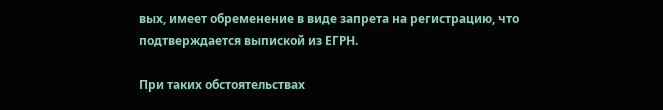вых, имеет обременение в виде запрета на регистрацию, что подтверждается выпиской из ЕГРН.

При таких обстоятельствах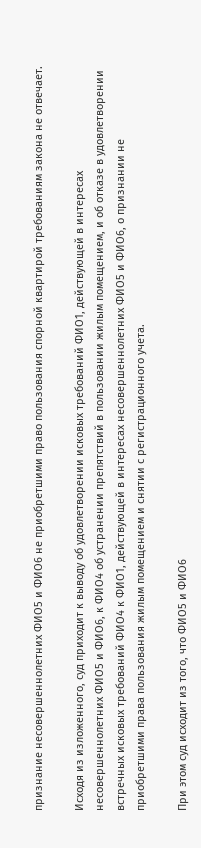признание несовершеннолетних ФИО5 и ФИО6 не приобретшими право пользования спорной квартирой требованиям закона не отвечает.

Исходя из изложенного, суд приходит к выводу об удовлетворении исковых требований ФИО1, действующей в интересах несовершеннолетних ФИО5 и ФИО6, к ФИО4 об устранении препятствий в пользовании жилым помещением, и об отказе в удовлетворении встречных исковых требований ФИО4 к ФИО1, действующей в интересах несовершеннолетних ФИО5 и ФИО6, о признании не приобретшими права пользования жилым помещением и снятии с регистрационного учета.

При этом суд исходит из того, что ФИО5 и ФИО6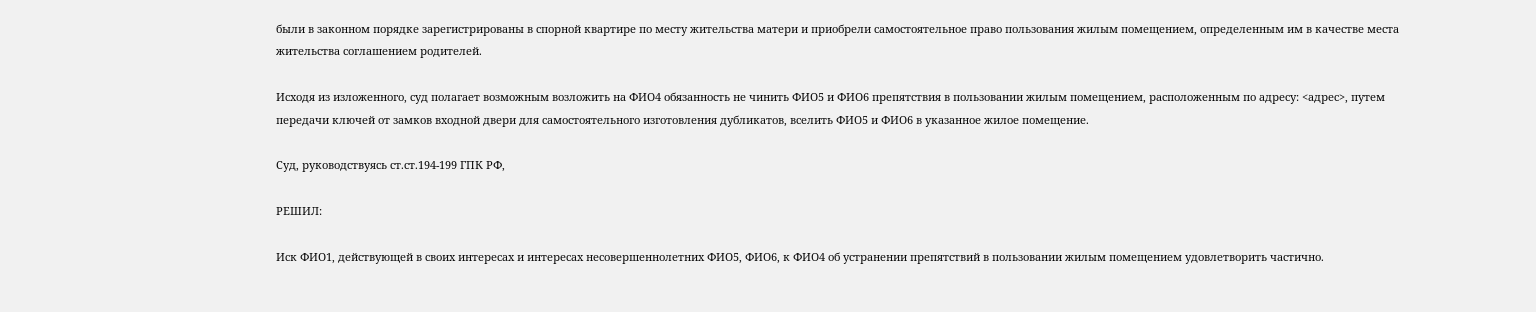были в законном порядке зарегистрированы в спорной квартире по месту жительства матери и приобрели самостоятельное право пользования жилым помещением, определенным им в качестве места жительства соглашением родителей.

Исходя из изложенного, суд полагает возможным возложить на ФИО4 обязанность не чинить ФИО5 и ФИО6 препятствия в пользовании жилым помещением, расположенным по адресу: <адрес>, путем передачи ключей от замков входной двери для самостоятельного изготовления дубликатов, вселить ФИО5 и ФИО6 в указанное жилое помещение.

Суд, руководствуясь ст.ст.194-199 ГПК РФ,

РЕШИЛ:

Иск ФИО1, действующей в своих интересах и интересах несовершеннолетних ФИО5, ФИО6, к ФИО4 об устранении препятствий в пользовании жилым помещением удовлетворить частично.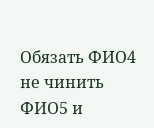Обязать ФИО4 не чинить ФИО5 и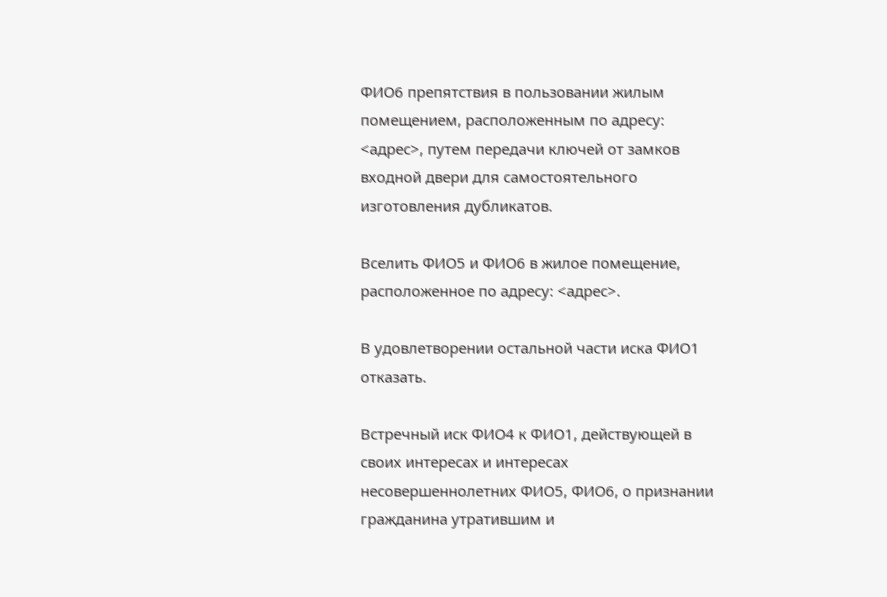ФИО6 препятствия в пользовании жилым помещением, расположенным по адресу: <адрес>, путем передачи ключей от замков входной двери для самостоятельного изготовления дубликатов.

Вселить ФИО5 и ФИО6 в жилое помещение, расположенное по адресу: <адрес>.

В удовлетворении остальной части иска ФИО1 отказать.

Встречный иск ФИО4 к ФИО1, действующей в своих интересах и интересах несовершеннолетних ФИО5, ФИО6, о признании гражданина утратившим и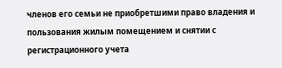членов его семьи не приобретшими право владения и пользования жилым помещением и снятии с регистрационного учета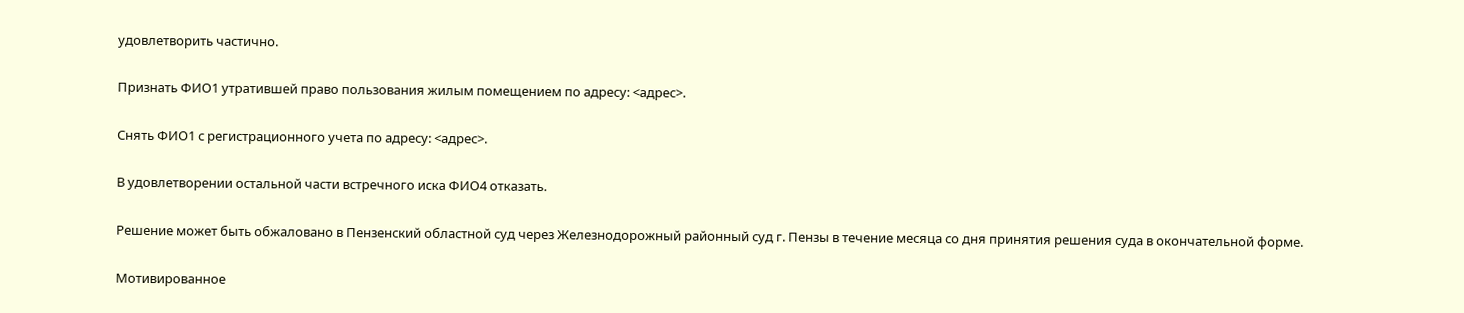удовлетворить частично.

Признать ФИО1 утратившей право пользования жилым помещением по адресу: <адрес>.

Снять ФИО1 с регистрационного учета по адресу: <адрес>.

В удовлетворении остальной части встречного иска ФИО4 отказать.

Решение может быть обжаловано в Пензенский областной суд через Железнодорожный районный суд г. Пензы в течение месяца со дня принятия решения суда в окончательной форме.

Мотивированное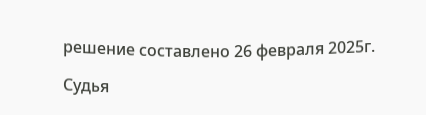решение составлено 26 февраля 2025г.

Судья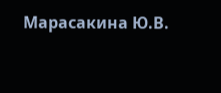Марасакина Ю.В.